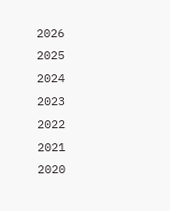2026
2025
2024
2023
2022
2021
2020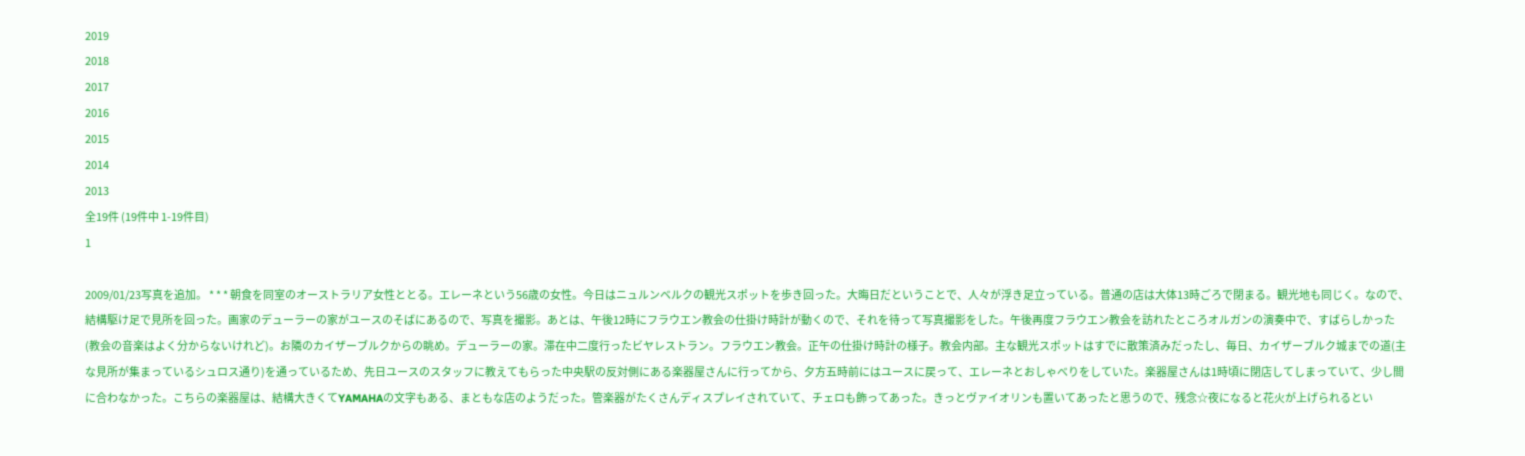2019
2018
2017
2016
2015
2014
2013
全19件 (19件中 1-19件目)
1

2009/01/23写真を追加。 * * * 朝食を同室のオーストラリア女性ととる。エレーネという56歳の女性。今日はニュルンベルクの観光スポットを歩き回った。大晦日だということで、人々が浮き足立っている。普通の店は大体13時ごろで閉まる。観光地も同じく。なので、結構駆け足で見所を回った。画家のデューラーの家がユースのそばにあるので、写真を撮影。あとは、午後12時にフラウエン教会の仕掛け時計が動くので、それを待って写真撮影をした。午後再度フラウエン教会を訪れたところオルガンの演奏中で、すばらしかった(教会の音楽はよく分からないけれど)。お隣のカイザーブルクからの眺め。デューラーの家。滞在中二度行ったビヤレストラン。フラウエン教会。正午の仕掛け時計の様子。教会内部。主な観光スポットはすでに散策済みだったし、毎日、カイザーブルク城までの道(主な見所が集まっているシュロス通り)を通っているため、先日ユースのスタッフに教えてもらった中央駅の反対側にある楽器屋さんに行ってから、夕方五時前にはユースに戻って、エレーネとおしゃべりをしていた。楽器屋さんは1時頃に閉店してしまっていて、少し間に合わなかった。こちらの楽器屋は、結構大きくてYAMAHAの文字もある、まともな店のようだった。管楽器がたくさんディスプレイされていて、チェロも飾ってあった。きっとヴァイオリンも置いてあったと思うので、残念☆夜になると花火が上げられるとい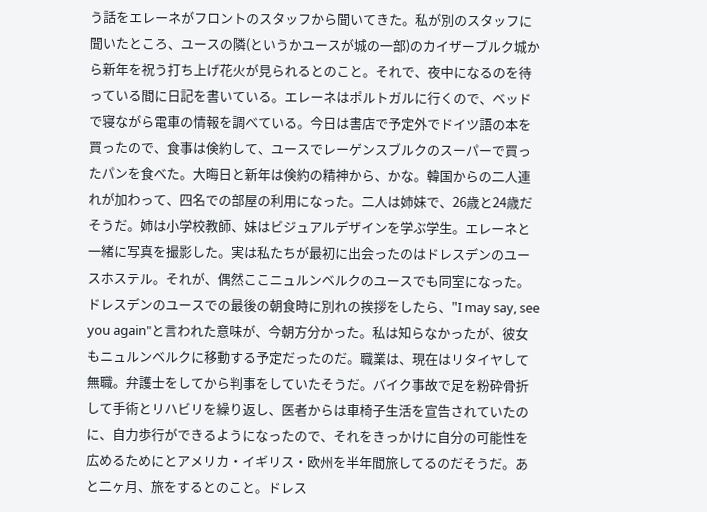う話をエレーネがフロントのスタッフから聞いてきた。私が別のスタッフに聞いたところ、ユースの隣(というかユースが城の一部)のカイザーブルク城から新年を祝う打ち上げ花火が見られるとのこと。それで、夜中になるのを待っている間に日記を書いている。エレーネはポルトガルに行くので、ベッドで寝ながら電車の情報を調べている。今日は書店で予定外でドイツ語の本を買ったので、食事は倹約して、ユースでレーゲンスブルクのスーパーで買ったパンを食べた。大晦日と新年は倹約の精神から、かな。韓国からの二人連れが加わって、四名での部屋の利用になった。二人は姉妹で、26歳と24歳だそうだ。姉は小学校教師、妹はビジュアルデザインを学ぶ学生。エレーネと一緒に写真を撮影した。実は私たちが最初に出会ったのはドレスデンのユースホステル。それが、偶然ここニュルンベルクのユースでも同室になった。ドレスデンのユースでの最後の朝食時に別れの挨拶をしたら、"I may say, see you again"と言われた意味が、今朝方分かった。私は知らなかったが、彼女もニュルンベルクに移動する予定だったのだ。職業は、現在はリタイヤして無職。弁護士をしてから判事をしていたそうだ。バイク事故で足を粉砕骨折して手術とリハビリを繰り返し、医者からは車椅子生活を宣告されていたのに、自力歩行ができるようになったので、それをきっかけに自分の可能性を広めるためにとアメリカ・イギリス・欧州を半年間旅してるのだそうだ。あと二ヶ月、旅をするとのこと。ドレス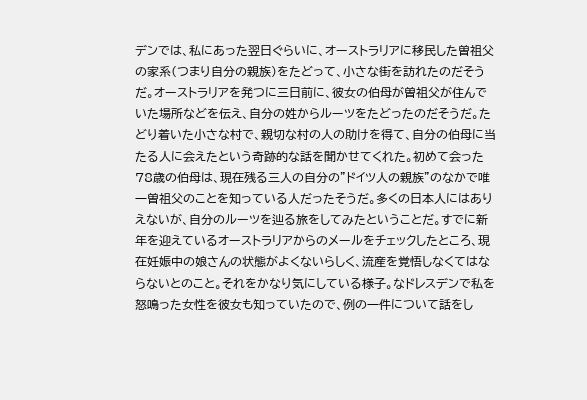デンでは、私にあった翌日ぐらいに、オーストラリアに移民した曽祖父の家系(つまり自分の親族)をたどって、小さな街を訪れたのだそうだ。オーストラリアを発つに三日前に、彼女の伯母が曽祖父が住んでいた場所などを伝え、自分の姓からルーツをたどったのだそうだ。たどり着いた小さな村で、親切な村の人の助けを得て、自分の伯母に当たる人に会えたという奇跡的な話を聞かせてくれた。初めて会った78歳の伯母は、現在残る三人の自分の"ドイツ人の親族"のなかで唯一曽祖父のことを知っている人だったそうだ。多くの日本人にはありえないが、自分のルーツを辿る旅をしてみたということだ。すでに新年を迎えているオーストラリアからのメールをチェックしたところ、現在妊娠中の娘さんの状態がよくないらしく、流産を覚悟しなくてはならないとのこと。それをかなり気にしている様子。なドレスデンで私を怒鳴った女性を彼女も知っていたので、例の一件について話をし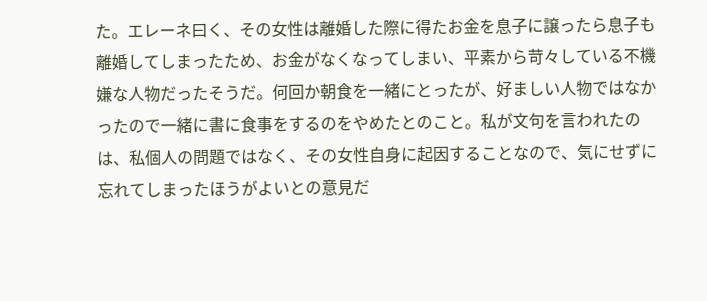た。エレーネ曰く、その女性は離婚した際に得たお金を息子に譲ったら息子も離婚してしまったため、お金がなくなってしまい、平素から苛々している不機嫌な人物だったそうだ。何回か朝食を一緒にとったが、好ましい人物ではなかったので一緒に書に食事をするのをやめたとのこと。私が文句を言われたのは、私個人の問題ではなく、その女性自身に起因することなので、気にせずに忘れてしまったほうがよいとの意見だ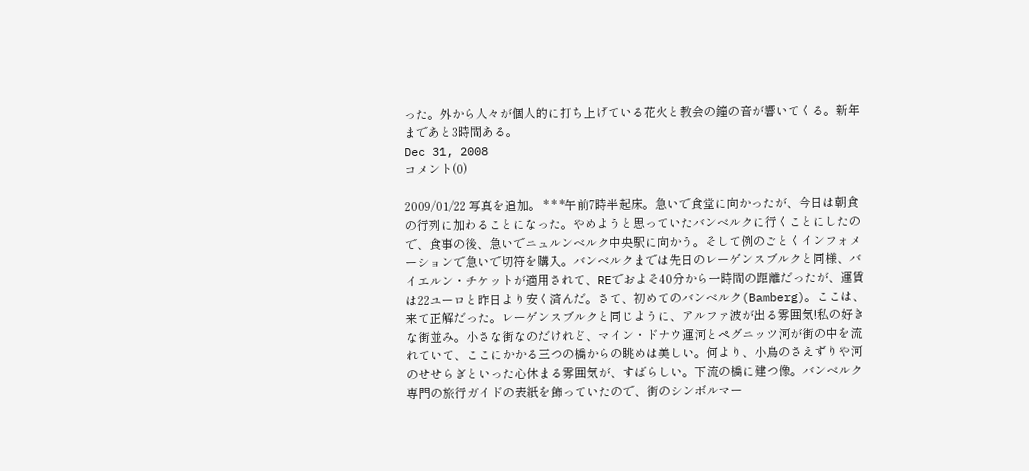った。外から人々が個人的に打ち上げている花火と教会の鐘の音が響いてくる。新年まであと3時間ある。
Dec 31, 2008
コメント(0)

2009/01/22 写真を追加。 * * *午前7時半起床。急いで食堂に向かったが、今日は朝食の行列に加わることになった。やめようと思っていたバンベルクに行くことにしたので、食事の後、急いでニュルンベルク中央駅に向かう。そして例のごとくインフォメーションで急いで切符を購入。バンベルクまでは先日のレーゲンスブルクと同様、バイエルン・チケットが適用されて、REでおよそ40分から一時間の距離だったが、運賃は22ユーロと昨日より安く済んだ。さて、初めてのバンベルク(Bamberg)。ここは、来て正解だった。レーゲンスブルクと同じように、アルファ波が出る雰囲気!私の好きな街並み。小さな街なのだけれど、マイン・ドナウ運河とペグニッツ河が街の中を流れていて、ここにかかる三つの橋からの眺めは美しい。何より、小鳥のさえずりや河のせせらぎといった心休まる雰囲気が、すばらしい。下流の橋に建つ像。バンベルク専門の旅行ガイドの表紙を飾っていたので、街のシンボルマー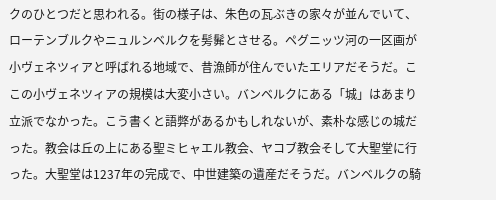クのひとつだと思われる。街の様子は、朱色の瓦ぶきの家々が並んでいて、ローテンブルクやニュルンベルクを髣髴とさせる。ペグニッツ河の一区画が小ヴェネツィアと呼ばれる地域で、昔漁師が住んでいたエリアだそうだ。ここの小ヴェネツィアの規模は大変小さい。バンベルクにある「城」はあまり立派でなかった。こう書くと語弊があるかもしれないが、素朴な感じの城だった。教会は丘の上にある聖ミヒャエル教会、ヤコブ教会そして大聖堂に行った。大聖堂は1237年の完成で、中世建築の遺産だそうだ。バンベルクの騎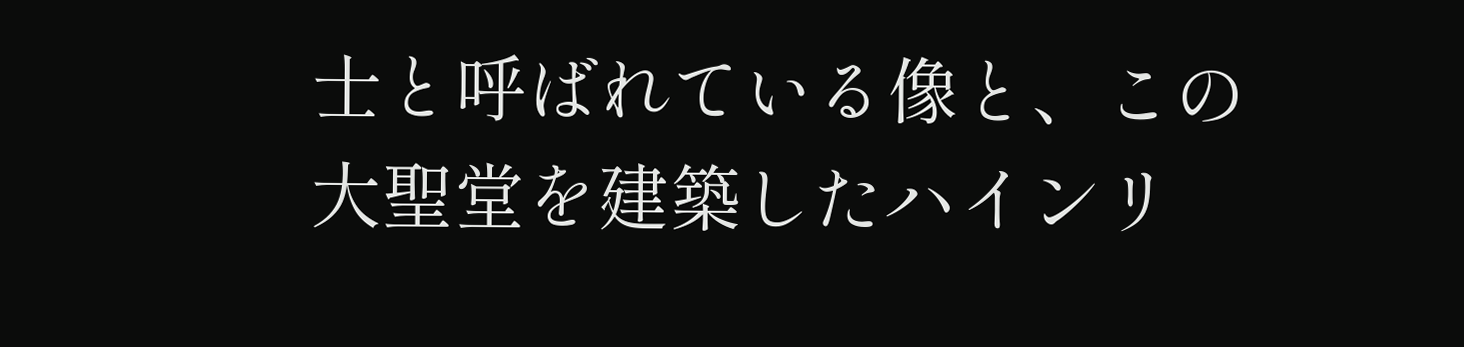士と呼ばれている像と、この大聖堂を建築したハインリ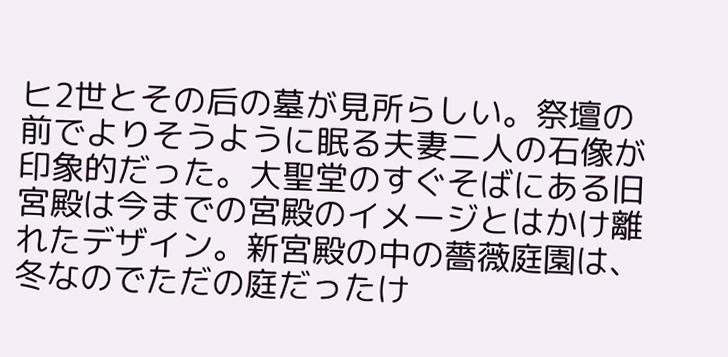ヒ2世とその后の墓が見所らしい。祭壇の前でよりそうように眠る夫妻二人の石像が印象的だった。大聖堂のすぐそばにある旧宮殿は今までの宮殿のイメージとはかけ離れたデザイン。新宮殿の中の薔薇庭園は、冬なのでただの庭だったけ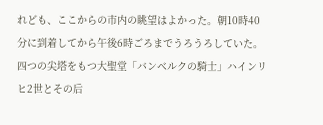れども、ここからの市内の眺望はよかった。朝10時40分に到着してから午後6時ごろまでうろうろしていた。四つの尖塔をもつ大聖堂「バンベルクの騎士」ハインリヒ2世とその后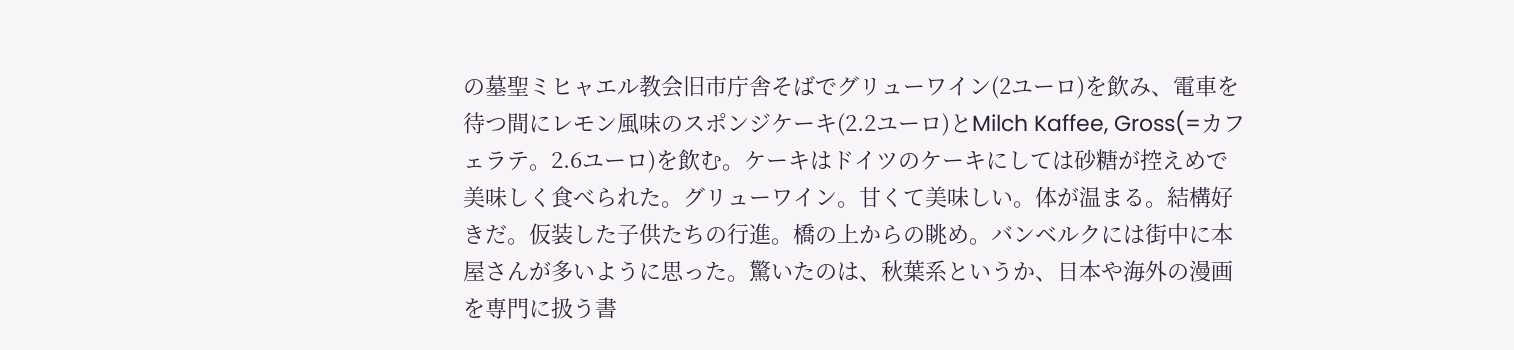の墓聖ミヒャエル教会旧市庁舎そばでグリューワイン(2ユーロ)を飲み、電車を待つ間にレモン風味のスポンジケーキ(2.2ユーロ)とMilch Kaffee, Gross(=カフェラテ。2.6ユーロ)を飲む。ケーキはドイツのケーキにしては砂糖が控えめで美味しく食べられた。グリューワイン。甘くて美味しい。体が温まる。結構好きだ。仮装した子供たちの行進。橋の上からの眺め。バンベルクには街中に本屋さんが多いように思った。驚いたのは、秋葉系というか、日本や海外の漫画を専門に扱う書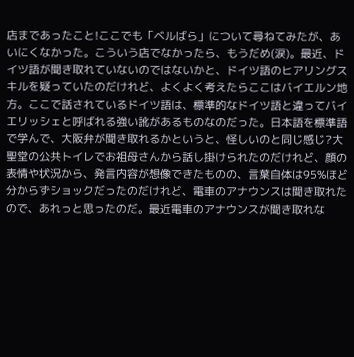店まであったこと!ここでも「ベルばら」について尋ねてみたが、あいにくなかった。こういう店でなかったら、もうだめ(涙)。最近、ドイツ語が聞き取れていないのではないかと、ドイツ語のヒアリングスキルを疑っていたのだけれど、よくよく考えたらここはバイエルン地方。ここで話されているドイツ語は、標準的なドイツ語と違ってバイエリッシェと呼ばれる強い訛があるものなのだった。日本語を標準語で学んで、大阪弁が聞き取れるかというと、怪しいのと同じ感じ?大聖堂の公共トイレでお祖母さんから話し掛けられたのだけれど、顔の表情や状況から、発言内容が想像できたものの、言葉自体は95%ほど分からずショックだったのだけれど、電車のアナウンスは聞き取れたので、あれっと思ったのだ。最近電車のアナウンスが聞き取れな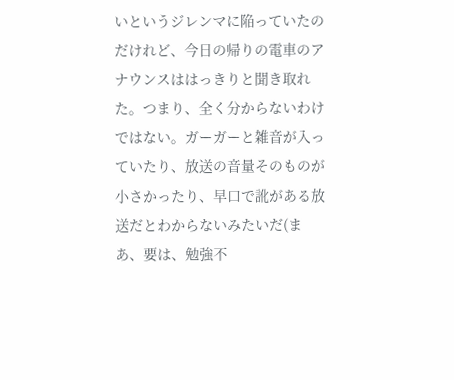いというジレンマに陥っていたのだけれど、今日の帰りの電車のアナウンスははっきりと聞き取れた。つまり、全く分からないわけではない。ガーガーと雑音が入っていたり、放送の音量そのものが小さかったり、早口で訛がある放送だとわからないみたいだ(まあ、要は、勉強不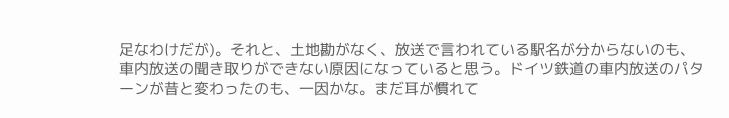足なわけだが)。それと、土地勘がなく、放送で言われている駅名が分からないのも、車内放送の聞き取りができない原因になっていると思う。ドイツ鉄道の車内放送のパターンが昔と変わったのも、一因かな。まだ耳が慣れて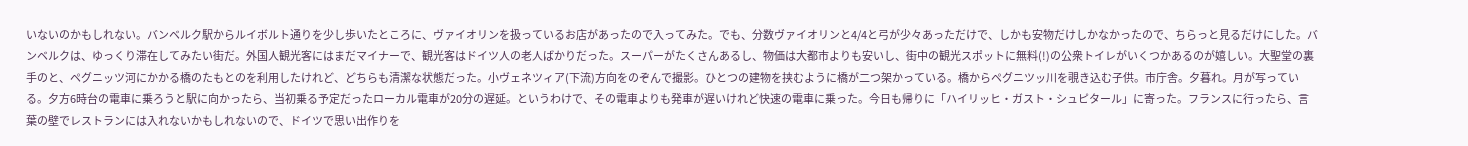いないのかもしれない。バンベルク駅からルイボルト通りを少し歩いたところに、ヴァイオリンを扱っているお店があったので入ってみた。でも、分数ヴァイオリンと4/4と弓が少々あっただけで、しかも安物だけしかなかったので、ちらっと見るだけにした。バンベルクは、ゆっくり滞在してみたい街だ。外国人観光客にはまだマイナーで、観光客はドイツ人の老人ばかりだった。スーパーがたくさんあるし、物価は大都市よりも安いし、街中の観光スポットに無料(!)の公衆トイレがいくつかあるのが嬉しい。大聖堂の裏手のと、ペグニッツ河にかかる橋のたもとのを利用したけれど、どちらも清潔な状態だった。小ヴェネツィア(下流)方向をのぞんで撮影。ひとつの建物を挟むように橋が二つ架かっている。橋からペグニツッ川を覗き込む子供。市庁舎。夕暮れ。月が写っている。夕方6時台の電車に乗ろうと駅に向かったら、当初乗る予定だったローカル電車が20分の遅延。というわけで、その電車よりも発車が遅いけれど快速の電車に乗った。今日も帰りに「ハイリッヒ・ガスト・シュピタール」に寄った。フランスに行ったら、言葉の壁でレストランには入れないかもしれないので、ドイツで思い出作りを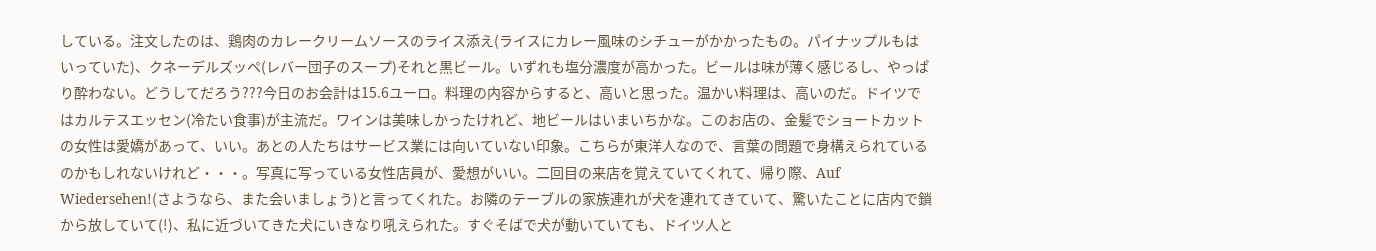している。注文したのは、鶏肉のカレークリームソースのライス添え(ライスにカレー風味のシチューがかかったもの。パイナップルもはいっていた)、クネーデルズッペ(レバー団子のスープ)それと黒ビール。いずれも塩分濃度が高かった。ビールは味が薄く感じるし、やっぱり酔わない。どうしてだろう???今日のお会計は15.6ユーロ。料理の内容からすると、高いと思った。温かい料理は、高いのだ。ドイツではカルテスエッセン(冷たい食事)が主流だ。ワインは美味しかったけれど、地ビールはいまいちかな。このお店の、金髪でショートカットの女性は愛嬌があって、いい。あとの人たちはサービス業には向いていない印象。こちらが東洋人なので、言葉の問題で身構えられているのかもしれないけれど・・・。写真に写っている女性店員が、愛想がいい。二回目の来店を覚えていてくれて、帰り際、Auf Wiedersehen!(さようなら、また会いましょう)と言ってくれた。お隣のテーブルの家族連れが犬を連れてきていて、驚いたことに店内で鎖から放していて(!)、私に近づいてきた犬にいきなり吼えられた。すぐそばで犬が動いていても、ドイツ人と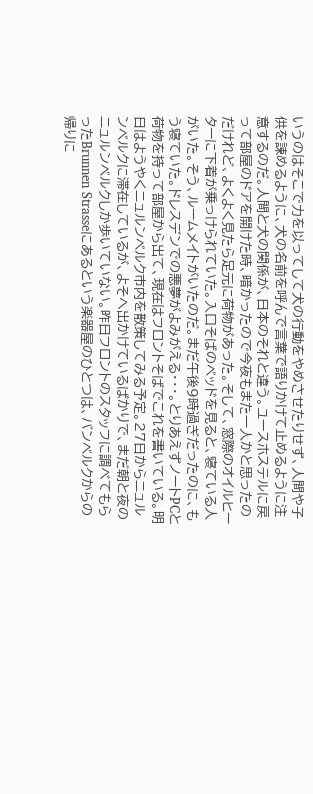いうのはそこで力を以ってして犬の行動をやめさせたりせず、人間や子供を諌めるように、犬の名前を呼んで言葉で語りかけて止めるように注意するのだ。人間と犬の関係が、日本のそれと違う。ユースホステルに戻って部屋のドアを開けた時、暗かったので今夜もまた一人かと思ったのだけれど、よくよく見たら足元に荷物があった。そして、窓際のオイルヒーターに下着が乗っけられていた。入口そばのベッドを見ると、寝ている人がいた。そう、ルームメイトがいたのだ。まだ午後9時過ぎだったのに、もう寝ていた。ドレスデンでの悪夢がよみがえる・・・。とりあえずノートPCと荷物を持って部屋から出て、現在はフロントそばでこれを書いている。明日はようやくニュルンベルク市内を散策してみる予定。27日からニュルンベルクに滞在しているが、よそへ出かけているばかりで、まだ朝と夜のニュルンベルクしか歩いていない。昨日フロントのスタッフに調べてもらったBrunnen Strasseにあるという楽器屋のひとつは、バンベルクからの帰りに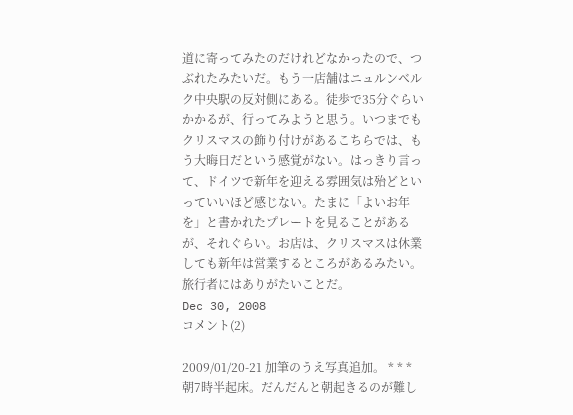道に寄ってみたのだけれどなかったので、つぶれたみたいだ。もう一店舗はニュルンベルク中央駅の反対側にある。徒歩で35分ぐらいかかるが、行ってみようと思う。いつまでもクリスマスの飾り付けがあるこちらでは、もう大晦日だという感覚がない。はっきり言って、ドイツで新年を迎える雰囲気は殆どといっていいほど感じない。たまに「よいお年を」と書かれたプレートを見ることがあるが、それぐらい。お店は、クリスマスは休業しても新年は営業するところがあるみたい。旅行者にはありがたいことだ。
Dec 30, 2008
コメント(2)

2009/01/20-21 加筆のうえ写真追加。 * * * 朝7時半起床。だんだんと朝起きるのが難し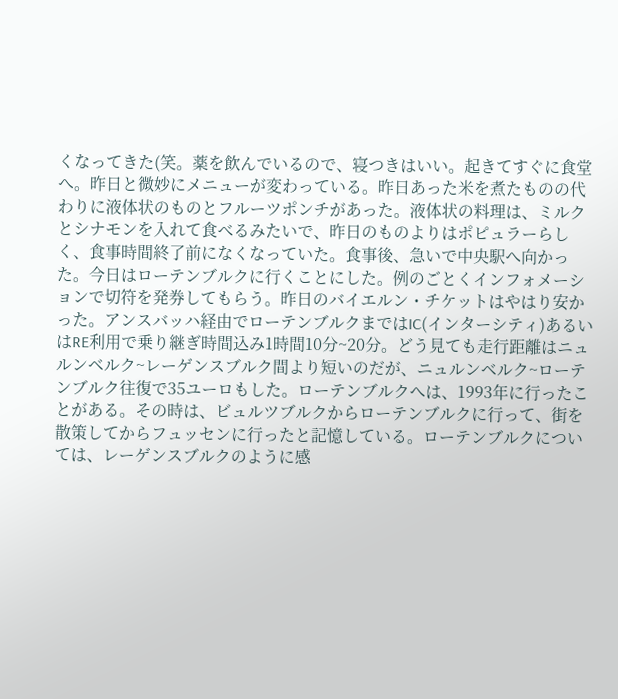くなってきた(笑。薬を飲んでいるので、寝つきはいい。起きてすぐに食堂へ。昨日と微妙にメニューが変わっている。昨日あった米を煮たものの代わりに液体状のものとフルーツポンチがあった。液体状の料理は、ミルクとシナモンを入れて食べるみたいで、昨日のものよりはポピュラーらしく、食事時間終了前になくなっていた。食事後、急いで中央駅へ向かった。今日はローテンブルクに行くことにした。例のごとくインフォメーションで切符を発券してもらう。昨日のバイエルン・チケットはやはり安かった。アンスバッハ経由でローテンブルクまではIC(インターシティ)あるいはRE利用で乗り継ぎ時間込み1時間10分~20分。どう見ても走行距離はニュルンベルク~レーゲンスブルク間より短いのだが、ニュルンベルク~ローテンブルク往復で35ユーロもした。ローテンブルクへは、1993年に行ったことがある。その時は、ビュルツブルクからローテンブルクに行って、街を散策してからフュッセンに行ったと記憶している。ローテンブルクについては、レーゲンスブルクのように感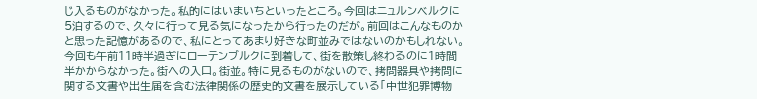じ入るものがなかった。私的にはいまいちといったところ。今回はニュルンベルクに5泊するので、久々に行って見る気になったから行ったのだが。前回はこんなものかと思った記憶があるので、私にとってあまり好きな町並みではないのかもしれない。今回も午前11時半過ぎにローテンブルクに到着して、街を散策し終わるのに1時間半かからなかった。街への入口。街並。特に見るものがないので、拷問器具や拷問に関する文書や出生届を含む法律関係の歴史的文書を展示している「中世犯罪博物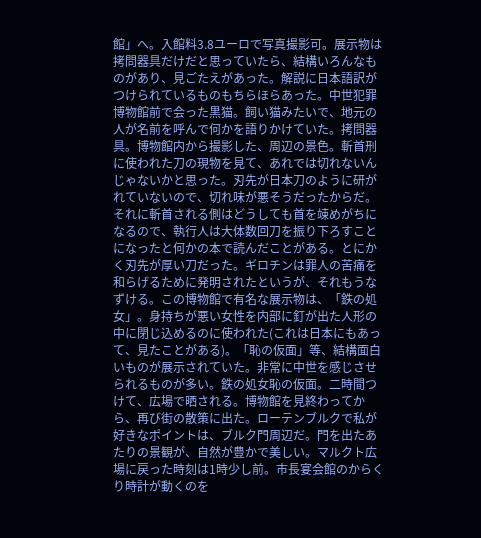館」へ。入館料3.8ユーロで写真撮影可。展示物は拷問器具だけだと思っていたら、結構いろんなものがあり、見ごたえがあった。解説に日本語訳がつけられているものもちらほらあった。中世犯罪博物館前で会った黒猫。飼い猫みたいで、地元の人が名前を呼んで何かを語りかけていた。拷問器具。博物館内から撮影した、周辺の景色。斬首刑に使われた刀の現物を見て、あれでは切れないんじゃないかと思った。刃先が日本刀のように研がれていないので、切れ味が悪そうだったからだ。それに斬首される側はどうしても首を竦めがちになるので、執行人は大体数回刀を振り下ろすことになったと何かの本で読んだことがある。とにかく刃先が厚い刀だった。ギロチンは罪人の苦痛を和らげるために発明されたというが、それもうなずける。この博物館で有名な展示物は、「鉄の処女」。身持ちが悪い女性を内部に釘が出た人形の中に閉じ込めるのに使われた(これは日本にもあって、見たことがある)。「恥の仮面」等、結構面白いものが展示されていた。非常に中世を感じさせられるものが多い。鉄の処女恥の仮面。二時間つけて、広場で晒される。博物館を見終わってから、再び街の散策に出た。ローテンブルクで私が好きなポイントは、ブルク門周辺だ。門を出たあたりの景観が、自然が豊かで美しい。マルクト広場に戻った時刻は1時少し前。市長宴会館のからくり時計が動くのを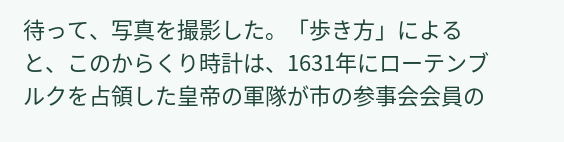待って、写真を撮影した。「歩き方」によると、このからくり時計は、1631年にローテンブルクを占領した皇帝の軍隊が市の参事会会員の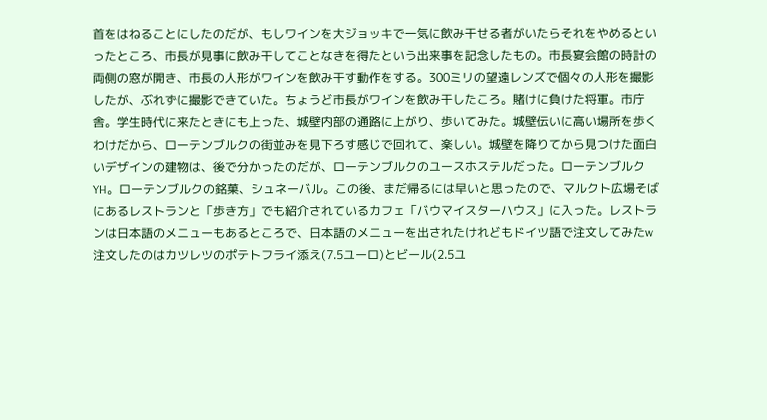首をはねることにしたのだが、もしワインを大ジョッキで一気に飲み干せる者がいたらそれをやめるといったところ、市長が見事に飲み干してことなきを得たという出来事を記念したもの。市長宴会館の時計の両側の窓が開き、市長の人形がワインを飲み干す動作をする。300ミリの望遠レンズで個々の人形を撮影したが、ぶれずに撮影できていた。ちょうど市長がワインを飲み干したころ。賭けに負けた将軍。市庁舎。学生時代に来たときにも上った、城壁内部の通路に上がり、歩いてみた。城壁伝いに高い場所を歩くわけだから、ローテンブルクの街並みを見下ろす感じで回れて、楽しい。城壁を降りてから見つけた面白いデザインの建物は、後で分かったのだが、ローテンブルクのユースホステルだった。ローテンブルクYH。ローテンブルクの銘菓、シュネーバル。この後、まだ帰るには早いと思ったので、マルクト広場そばにあるレストランと「歩き方」でも紹介されているカフェ「バウマイスターハウス」に入った。レストランは日本語のメニューもあるところで、日本語のメニューを出されたけれどもドイツ語で注文してみたw 注文したのはカツレツのポテトフライ添え(7.5ユーロ)とビール(2.5ユ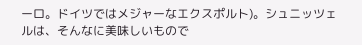ーロ。ドイツではメジャーなエクスポルト)。シュニッツェルは、そんなに美味しいもので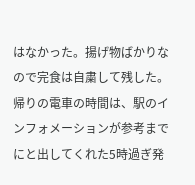はなかった。揚げ物ばかりなので完食は自粛して残した。帰りの電車の時間は、駅のインフォメーションが参考までにと出してくれた5時過ぎ発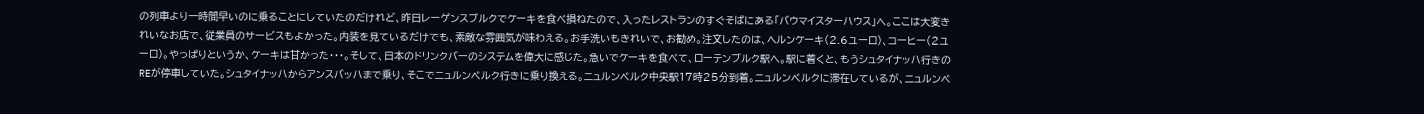の列車より一時間早いのに乗ることにしていたのだけれど、昨日レーゲンスブルクでケーキを食べ損ねたので、入ったレストランのすぐそばにある「バウマイスターハウス」へ。ここは大変きれいなお店で、従業員のサービスもよかった。内装を見ているだけでも、素敵な雰囲気が味わえる。お手洗いもきれいで、お勧め。注文したのは、ヘルンケーキ(2.6ユーロ)、コーヒー(2ユーロ)。やっぱりというか、ケーキは甘かった・・・。そして、日本のドリンクバーのシステムを偉大に感じた。急いでケーキを食べて、ローテンブルク駅へ。駅に着くと、もうシュタイナッハ行きのREが停車していた。シュタイナッハからアンスバッハまで乗り、そこでニュルンベルク行きに乗り換える。ニュルンベルク中央駅17時25分到着。ニュルンベルクに滞在しているが、ニュルンベ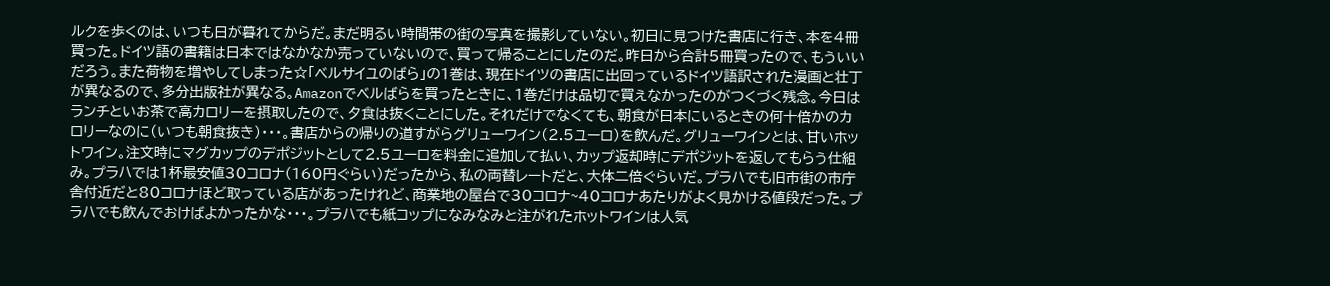ルクを歩くのは、いつも日が暮れてからだ。まだ明るい時間帯の街の写真を撮影していない。初日に見つけた書店に行き、本を4冊買った。ドイツ語の書籍は日本ではなかなか売っていないので、買って帰ることにしたのだ。昨日から合計5冊買ったので、もういいだろう。また荷物を増やしてしまった☆「ベルサイユのばら」の1巻は、現在ドイツの書店に出回っているドイツ語訳された漫画と壮丁が異なるので、多分出版社が異なる。Amazonでベルばらを買ったときに、1巻だけは品切で買えなかったのがつくづく残念。今日はランチといお茶で高カロリーを摂取したので、夕食は抜くことにした。それだけでなくても、朝食が日本にいるときの何十倍かのカロリーなのに(いつも朝食抜き)・・・。書店からの帰りの道すがらグリューワイン(2.5ユーロ)を飲んだ。グリューワインとは、甘いホットワイン。注文時にマグカップのデポジットとして2.5ユーロを料金に追加して払い、カップ返却時にデポジットを返してもらう仕組み。プラハでは1杯最安値30コロナ(160円ぐらい)だったから、私の両替レートだと、大体二倍ぐらいだ。プラハでも旧市街の市庁舎付近だと80コロナほど取っている店があったけれど、商業地の屋台で30コロナ~40コロナあたりがよく見かける値段だった。プラハでも飲んでおけばよかったかな・・・。プラハでも紙コップになみなみと注がれたホットワインは人気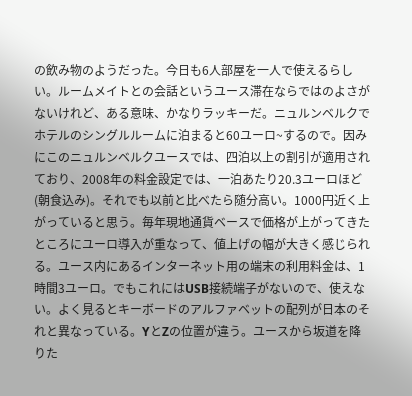の飲み物のようだった。今日も6人部屋を一人で使えるらしい。ルームメイトとの会話というユース滞在ならではのよさがないけれど、ある意味、かなりラッキーだ。ニュルンベルクでホテルのシングルルームに泊まると60ユーロ~するので。因みにこのニュルンベルクユースでは、四泊以上の割引が適用されており、2008年の料金設定では、一泊あたり20.3ユーロほど(朝食込み)。それでも以前と比べたら随分高い。1000円近く上がっていると思う。毎年現地通貨ベースで価格が上がってきたところにユーロ導入が重なって、値上げの幅が大きく感じられる。ユース内にあるインターネット用の端末の利用料金は、1時間3ユーロ。でもこれにはUSB接続端子がないので、使えない。よく見るとキーボードのアルファベットの配列が日本のそれと異なっている。YとZの位置が違う。ユースから坂道を降りた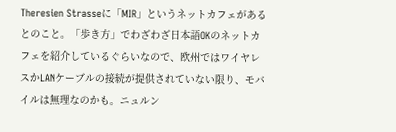Theresien Strasseに「MIR」というネットカフェがあるとのこと。「歩き方」でわざわざ日本語OKのネットカフェを紹介しているぐらいなので、欧州ではワイヤレスかLANケーブルの接続が提供されていない限り、モバイルは無理なのかも。ニュルン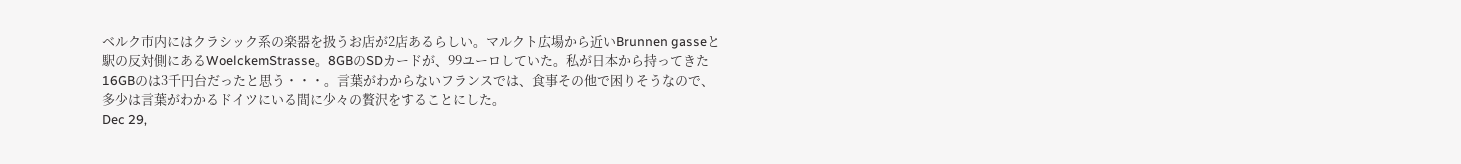ベルク市内にはクラシック系の楽器を扱うお店が2店あるらしい。マルクト広場から近いBrunnen gasseと駅の反対側にあるWoelckemStrasse。8GBのSDカードが、99ユーロしていた。私が日本から持ってきた16GBのは3千円台だったと思う・・・。言葉がわからないフランスでは、食事その他で困りそうなので、多少は言葉がわかるドイツにいる間に少々の贅沢をすることにした。
Dec 29,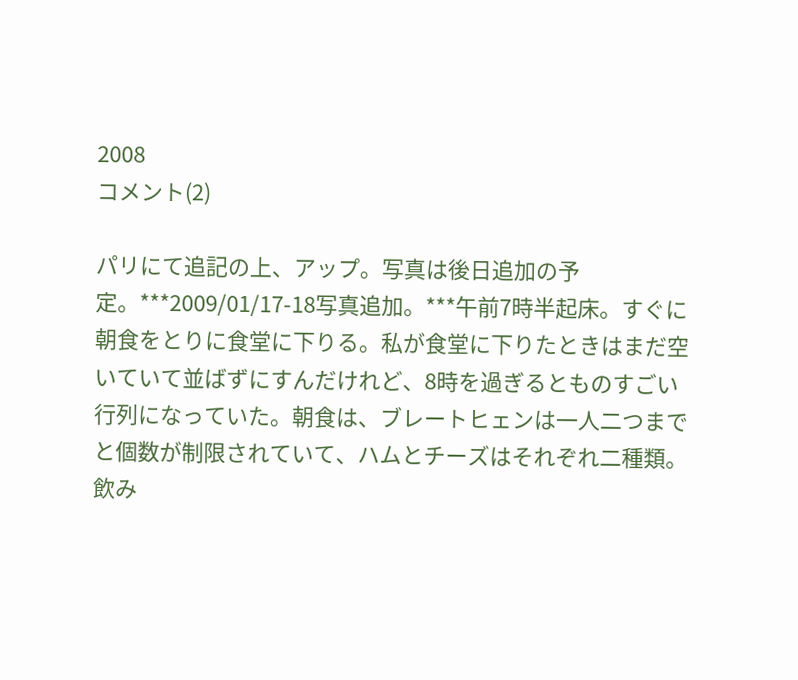2008
コメント(2)

パリにて追記の上、アップ。写真は後日追加の予定。***2009/01/17-18写真追加。***午前7時半起床。すぐに朝食をとりに食堂に下りる。私が食堂に下りたときはまだ空いていて並ばずにすんだけれど、8時を過ぎるとものすごい行列になっていた。朝食は、ブレートヒェンは一人二つまでと個数が制限されていて、ハムとチーズはそれぞれ二種類。飲み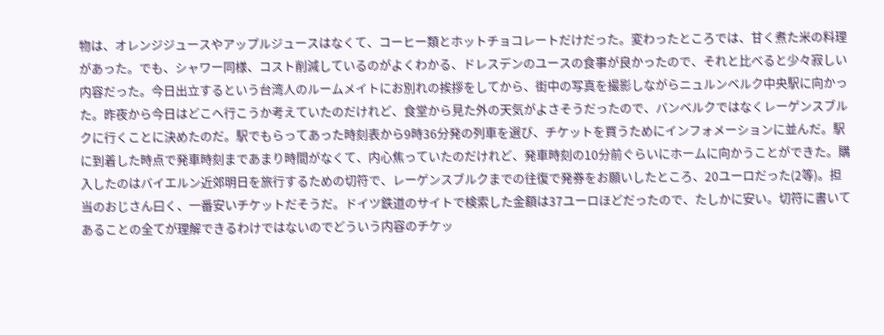物は、オレンジジュースやアップルジュースはなくて、コーヒー類とホットチョコレートだけだった。変わったところでは、甘く煮た米の料理があった。でも、シャワー同様、コスト削減しているのがよくわかる、ドレスデンのユースの食事が良かったので、それと比べると少々寂しい内容だった。今日出立するという台湾人のルームメイトにお別れの挨拶をしてから、街中の写真を撮影しながらニュルンベルク中央駅に向かった。昨夜から今日はどこへ行こうか考えていたのだけれど、食堂から見た外の天気がよさそうだったので、バンベルクではなくレーゲンスブルクに行くことに決めたのだ。駅でもらってあった時刻表から9時36分発の列車を選び、チケットを買うためにインフォメーションに並んだ。駅に到着した時点で発車時刻まであまり時間がなくて、内心焦っていたのだけれど、発車時刻の10分前ぐらいにホームに向かうことができた。購入したのはバイエルン近郊明日を旅行するための切符で、レーゲンスブルクまでの往復で発券をお願いしたところ、20ユーロだった(2等)。担当のおじさん曰く、一番安いチケットだそうだ。ドイツ鉄道のサイトで検索した金額は37ユーロほどだったので、たしかに安い。切符に書いてあることの全てが理解できるわけではないのでどういう内容のチケッ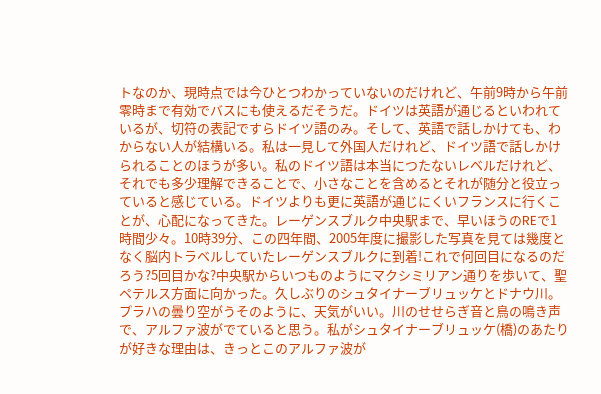トなのか、現時点では今ひとつわかっていないのだけれど、午前9時から午前零時まで有効でバスにも使えるだそうだ。ドイツは英語が通じるといわれているが、切符の表記ですらドイツ語のみ。そして、英語で話しかけても、わからない人が結構いる。私は一見して外国人だけれど、ドイツ語で話しかけられることのほうが多い。私のドイツ語は本当につたないレベルだけれど、それでも多少理解できることで、小さなことを含めるとそれが随分と役立っていると感じている。ドイツよりも更に英語が通じにくいフランスに行くことが、心配になってきた。レーゲンスブルク中央駅まで、早いほうのREで1時間少々。10時39分、この四年間、2005年度に撮影した写真を見ては幾度となく脳内トラベルしていたレーゲンスブルクに到着!これで何回目になるのだろう?5回目かな?中央駅からいつものようにマクシミリアン通りを歩いて、聖ペテルス方面に向かった。久しぶりのシュタイナーブリュッケとドナウ川。プラハの曇り空がうそのように、天気がいい。川のせせらぎ音と鳥の鳴き声で、アルファ波がでていると思う。私がシュタイナーブリュッケ(橋)のあたりが好きな理由は、きっとこのアルファ波が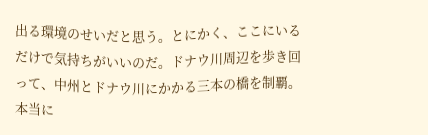出る環境のせいだと思う。とにかく、ここにいるだけで気持ちがいいのだ。ドナウ川周辺を歩き回って、中州とドナウ川にかかる三本の橋を制覇。本当に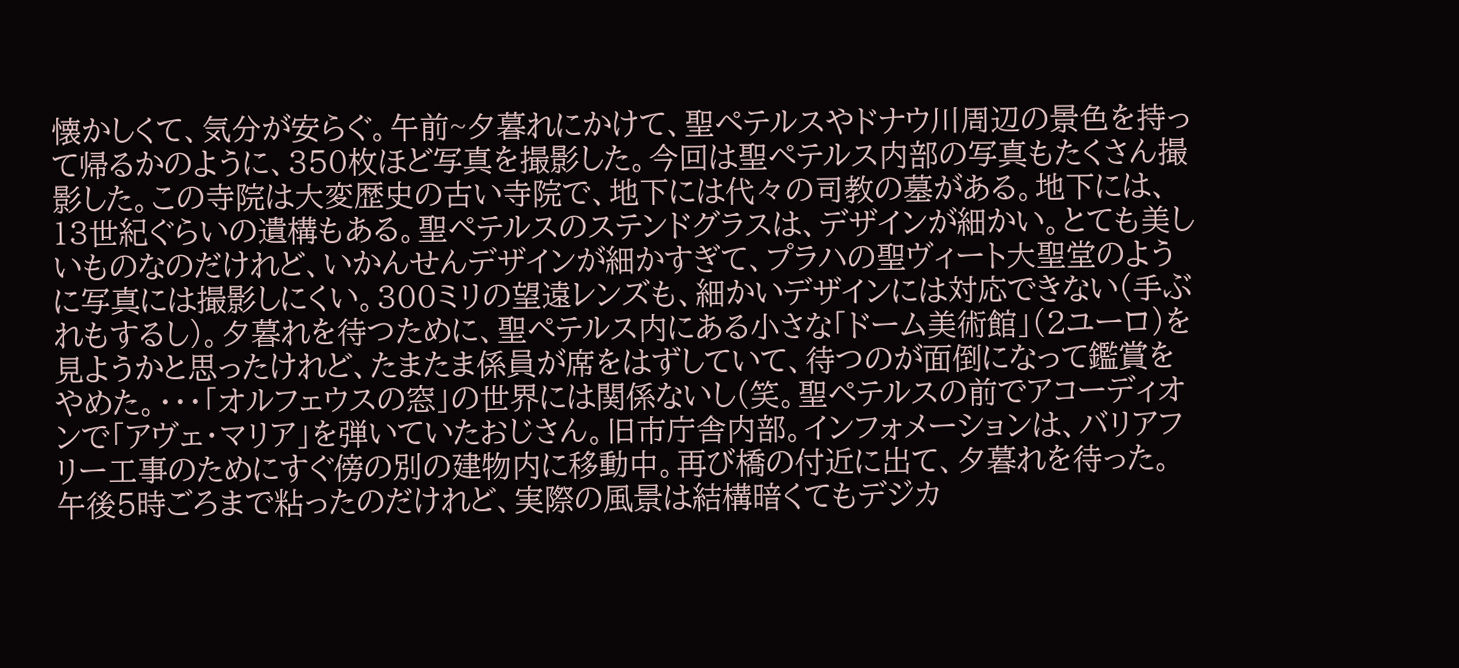懐かしくて、気分が安らぐ。午前~夕暮れにかけて、聖ペテルスやドナウ川周辺の景色を持って帰るかのように、350枚ほど写真を撮影した。今回は聖ペテルス内部の写真もたくさん撮影した。この寺院は大変歴史の古い寺院で、地下には代々の司教の墓がある。地下には、13世紀ぐらいの遺構もある。聖ペテルスのステンドグラスは、デザインが細かい。とても美しいものなのだけれど、いかんせんデザインが細かすぎて、プラハの聖ヴィート大聖堂のように写真には撮影しにくい。300ミリの望遠レンズも、細かいデザインには対応できない(手ぶれもするし)。夕暮れを待つために、聖ペテルス内にある小さな「ドーム美術館」(2ユーロ)を見ようかと思ったけれど、たまたま係員が席をはずしていて、待つのが面倒になって鑑賞をやめた。・・・「オルフェウスの窓」の世界には関係ないし(笑。聖ペテルスの前でアコーディオンで「アヴェ・マリア」を弾いていたおじさん。旧市庁舎内部。インフォメーションは、バリアフリー工事のためにすぐ傍の別の建物内に移動中。再び橋の付近に出て、夕暮れを待った。午後5時ごろまで粘ったのだけれど、実際の風景は結構暗くてもデジカ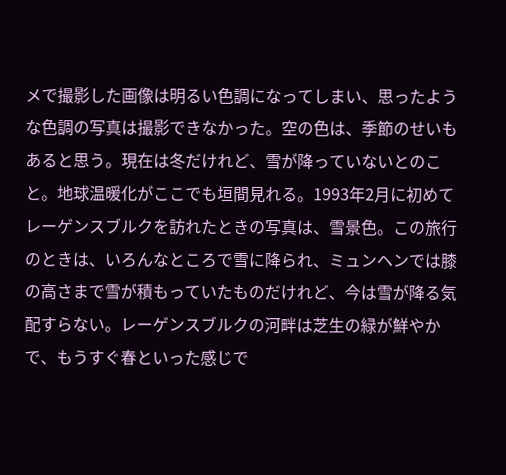メで撮影した画像は明るい色調になってしまい、思ったような色調の写真は撮影できなかった。空の色は、季節のせいもあると思う。現在は冬だけれど、雪が降っていないとのこと。地球温暖化がここでも垣間見れる。1993年2月に初めてレーゲンスブルクを訪れたときの写真は、雪景色。この旅行のときは、いろんなところで雪に降られ、ミュンヘンでは膝の高さまで雪が積もっていたものだけれど、今は雪が降る気配すらない。レーゲンスブルクの河畔は芝生の緑が鮮やかで、もうすぐ春といった感じで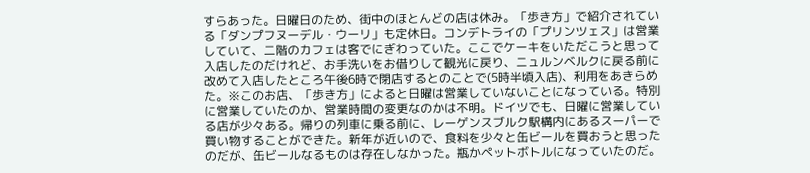すらあった。日曜日のため、街中のほとんどの店は休み。「歩き方」で紹介されている「ダンプフヌーデル・ウーリ」も定休日。コンデトライの「プリンツェス」は営業していて、二階のカフェは客でにぎわっていた。ここでケーキをいただこうと思って入店したのだけれど、お手洗いをお借りして観光に戻り、ニュルンベルクに戻る前に改めて入店したところ午後6時で閉店するとのことで(5時半頃入店)、利用をあきらめた。※このお店、「歩き方」によると日曜は営業していないことになっている。特別に営業していたのか、営業時間の変更なのかは不明。ドイツでも、日曜に営業している店が少々ある。帰りの列車に乗る前に、レーゲンスブルク駅構内にあるスーパーで買い物することができた。新年が近いので、食料を少々と缶ビールを買おうと思ったのだが、缶ビールなるものは存在しなかった。瓶かペットボトルになっていたのだ。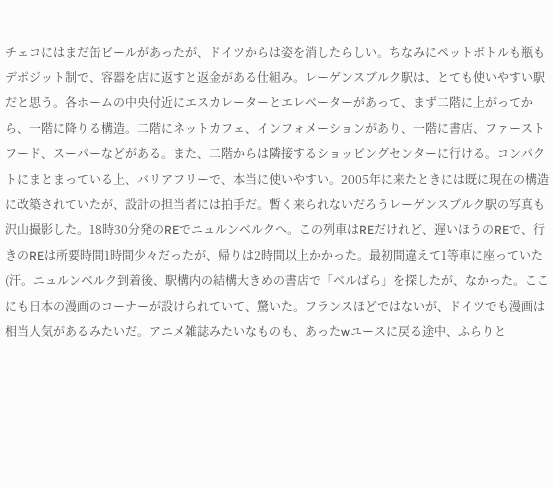チェコにはまだ缶ビールがあったが、ドイツからは姿を消したらしい。ちなみにペットボトルも瓶もデポジット制で、容器を店に返すと返金がある仕組み。レーゲンスブルク駅は、とても使いやすい駅だと思う。各ホームの中央付近にエスカレーターとエレベーターがあって、まず二階に上がってから、一階に降りる構造。二階にネットカフェ、インフォメーションがあり、一階に書店、ファーストフード、スーパーなどがある。また、二階からは隣接するショッピングセンターに行ける。コンパクトにまとまっている上、バリアフリーで、本当に使いやすい。2005年に来たときには既に現在の構造に改築されていたが、設計の担当者には拍手だ。暫く来られないだろうレーゲンスブルク駅の写真も沢山撮影した。18時30分発のREでニュルンベルクへ。この列車はREだけれど、遅いほうのREで、行きのREは所要時間1時間少々だったが、帰りは2時間以上かかった。最初間違えて1等車に座っていた(汗。ニュルンベルク到着後、駅構内の結構大きめの書店で「ベルばら」を探したが、なかった。ここにも日本の漫画のコーナーが設けられていて、驚いた。フランスほどではないが、ドイツでも漫画は相当人気があるみたいだ。アニメ雑誌みたいなものも、あったwユースに戻る途中、ふらりと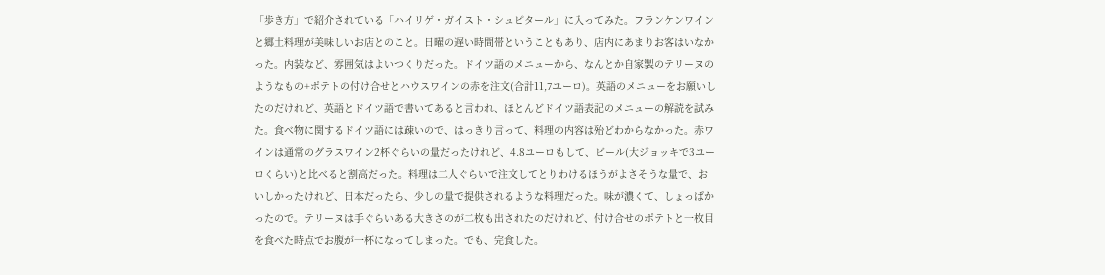「歩き方」で紹介されている「ハイリゲ・ガイスト・シュピタール」に入ってみた。フランケンワインと郷土料理が美味しいお店とのこと。日曜の遅い時間帯ということもあり、店内にあまりお客はいなかった。内装など、雰囲気はよいつくりだった。ドイツ語のメニューから、なんとか自家製のテリーヌのようなもの+ポテトの付け合せとハウスワインの赤を注文(合計11,7ユーロ)。英語のメニューをお願いしたのだけれど、英語とドイツ語で書いてあると言われ、ほとんどドイツ語表記のメニューの解読を試みた。食べ物に関するドイツ語には疎いので、はっきり言って、料理の内容は殆どわからなかった。赤ワインは通常のグラスワイン2杯ぐらいの量だったけれど、4.8ユーロもして、ビール(大ジョッキで3ユーロくらい)と比べると割高だった。料理は二人ぐらいで注文してとりわけるほうがよさそうな量で、おいしかったけれど、日本だったら、少しの量で提供されるような料理だった。味が濃くて、しょっぱかったので。テリーヌは手ぐらいある大きさのが二枚も出されたのだけれど、付け合せのポテトと一枚目を食べた時点でお腹が一杯になってしまった。でも、完食した。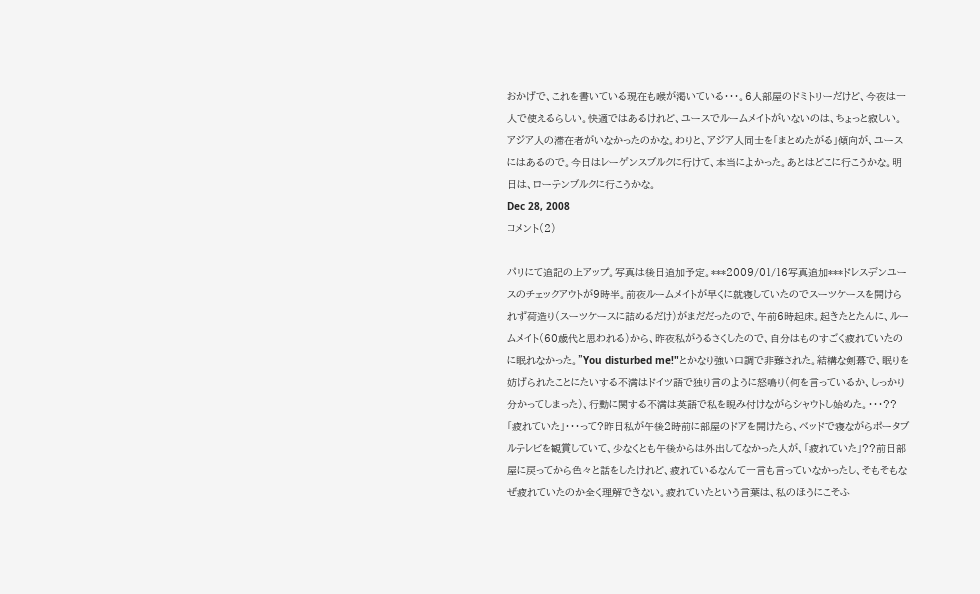おかげで、これを書いている現在も喉が渇いている・・・。6人部屋のドミトリーだけど、今夜は一人で使えるらしい。快適ではあるけれど、ユースでルームメイトがいないのは、ちょっと寂しい。アジア人の滞在者がいなかったのかな。わりと、アジア人同士を「まとめたがる」傾向が、ユースにはあるので。今日はレーゲンスブルクに行けて、本当によかった。あとはどこに行こうかな。明日は、ローテンブルクに行こうかな。
Dec 28, 2008
コメント(2)

パリにて追記の上アップ。写真は後日追加予定。***2009/01/16写真追加***ドレスデンユースのチェックアウトが9時半。前夜ルームメイトが早くに就寝していたのでスーツケースを開けられず荷造り(スーツケースに詰めるだけ)がまだだったので、午前6時起床。起きたとたんに、ルームメイト(60歳代と思われる)から、昨夜私がうるさくしたので、自分はものすごく疲れていたのに眠れなかった。"You disturbed me!"とかなり強い口調で非難された。結構な剣幕で、眠りを妨げられたことにたいする不満はドイツ語で独り言のように怒鳴り(何を言っているか、しっかり分かってしまった)、行動に関する不満は英語で私を睨み付けながらシャウトし始めた。・・・??「疲れていた」・・・って?昨日私が午後2時前に部屋のドアを開けたら、ベッドで寝ながらポータブルテレビを観賞していて、少なくとも午後からは外出してなかった人が、「疲れていた」??前日部屋に戻ってから色々と話をしたけれど、疲れているなんて一言も言っていなかったし、そもそもなぜ疲れていたのか全く理解できない。疲れていたという言葉は、私のほうにこそふ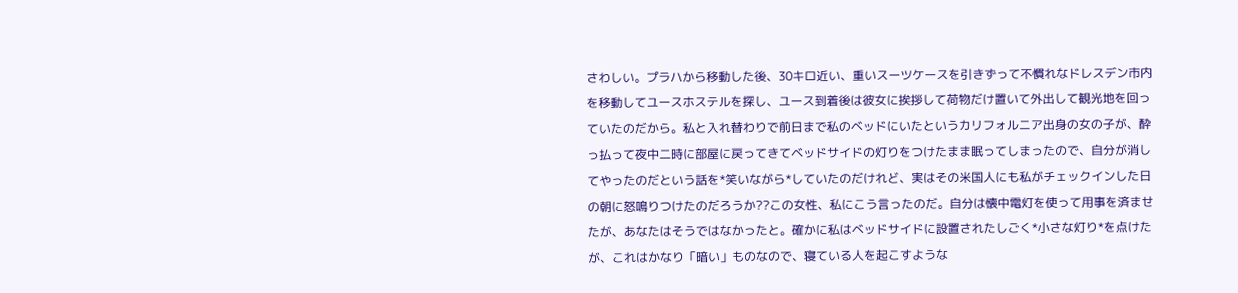さわしい。プラハから移動した後、30キロ近い、重いスーツケースを引きずって不慣れなドレスデン市内を移動してユースホステルを探し、ユース到着後は彼女に挨拶して荷物だけ置いて外出して観光地を回っていたのだから。私と入れ替わりで前日まで私のベッドにいたというカリフォルニア出身の女の子が、酔っ払って夜中二時に部屋に戻ってきてベッドサイドの灯りをつけたまま眠ってしまったので、自分が消してやったのだという話を*笑いながら*していたのだけれど、実はその米国人にも私がチェックインした日の朝に怒鳴りつけたのだろうか??この女性、私にこう言ったのだ。自分は懐中電灯を使って用事を済ませたが、あなたはそうではなかったと。確かに私はベッドサイドに設置されたしごく*小さな灯り*を点けたが、これはかなり「暗い」ものなので、寝ている人を起こすような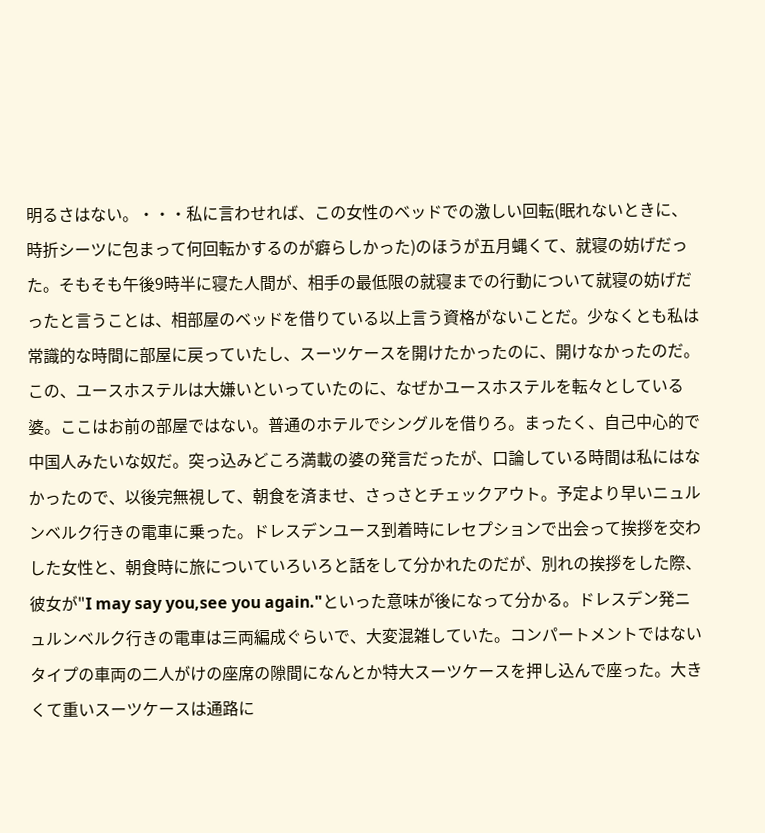明るさはない。・・・私に言わせれば、この女性のベッドでの激しい回転(眠れないときに、時折シーツに包まって何回転かするのが癖らしかった)のほうが五月蝿くて、就寝の妨げだった。そもそも午後9時半に寝た人間が、相手の最低限の就寝までの行動について就寝の妨げだったと言うことは、相部屋のベッドを借りている以上言う資格がないことだ。少なくとも私は常識的な時間に部屋に戻っていたし、スーツケースを開けたかったのに、開けなかったのだ。この、ユースホステルは大嫌いといっていたのに、なぜかユースホステルを転々としている婆。ここはお前の部屋ではない。普通のホテルでシングルを借りろ。まったく、自己中心的で中国人みたいな奴だ。突っ込みどころ満載の婆の発言だったが、口論している時間は私にはなかったので、以後完無視して、朝食を済ませ、さっさとチェックアウト。予定より早いニュルンベルク行きの電車に乗った。ドレスデンユース到着時にレセプションで出会って挨拶を交わした女性と、朝食時に旅についていろいろと話をして分かれたのだが、別れの挨拶をした際、彼女が"I may say you,see you again."といった意味が後になって分かる。ドレスデン発ニュルンベルク行きの電車は三両編成ぐらいで、大変混雑していた。コンパートメントではないタイプの車両の二人がけの座席の隙間になんとか特大スーツケースを押し込んで座った。大きくて重いスーツケースは通路に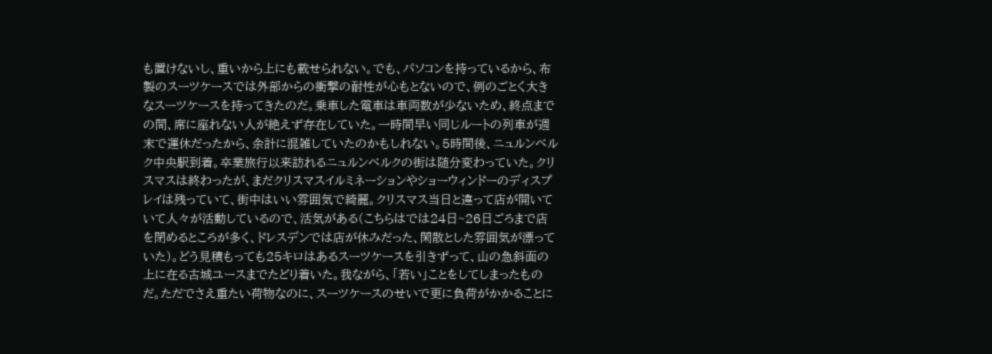も置けないし、重いから上にも載せられない。でも、パソコンを持っているから、布製のスーツケースでは外部からの衝撃の耐性が心もとないので、例のごとく大きなスーツケースを持ってきたのだ。乗車した電車は車両数が少ないため、終点までの間、席に座れない人が絶えず存在していた。一時間早い同じルートの列車が週末で運休だったから、余計に混雑していたのかもしれない。5時間後、ニュルンベルク中央駅到着。卒業旅行以来訪れるニュルンベルクの街は随分変わっていた。クリスマスは終わったが、まだクリスマスイルミネーションやショーウィンドーのディスプレイは残っていて、街中はいい雰囲気で綺麗。クリスマス当日と違って店が開いていて人々が活動しているので、活気がある(こちらはでは24日~26日ごろまで店を閉めるところが多く、ドレスデンでは店が休みだった、閑散とした雰囲気が漂っていた)。どう見積もっても25キロはあるスーツケースを引きずって、山の急斜面の上に在る古城ユースまでたどり着いた。我ながら、「若い」ことをしてしまったものだ。ただでさえ重たい荷物なのに、スーツケースのせいで更に負荷がかかることに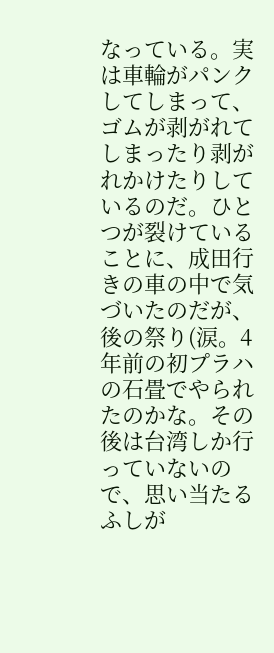なっている。実は車輪がパンクしてしまって、ゴムが剥がれてしまったり剥がれかけたりしているのだ。ひとつが裂けていることに、成田行きの車の中で気づいたのだが、後の祭り(涙。4年前の初プラハの石畳でやられたのかな。その後は台湾しか行っていないので、思い当たるふしが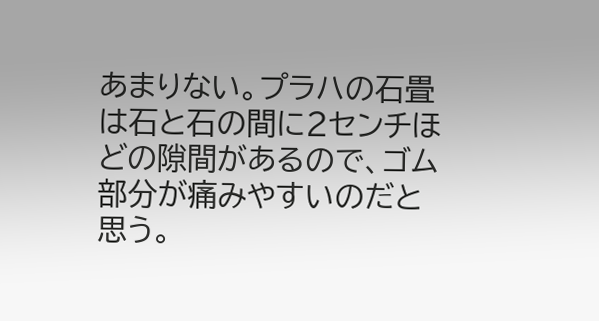あまりない。プラハの石畳は石と石の間に2センチほどの隙間があるので、ゴム部分が痛みやすいのだと思う。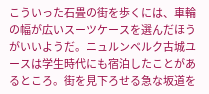こういった石畳の街を歩くには、車輪の幅が広いスーツケースを選んだほうがいいようだ。ニュルンベルク古城ユースは学生時代にも宿泊したことがあるところ。街を見下ろせる急な坂道を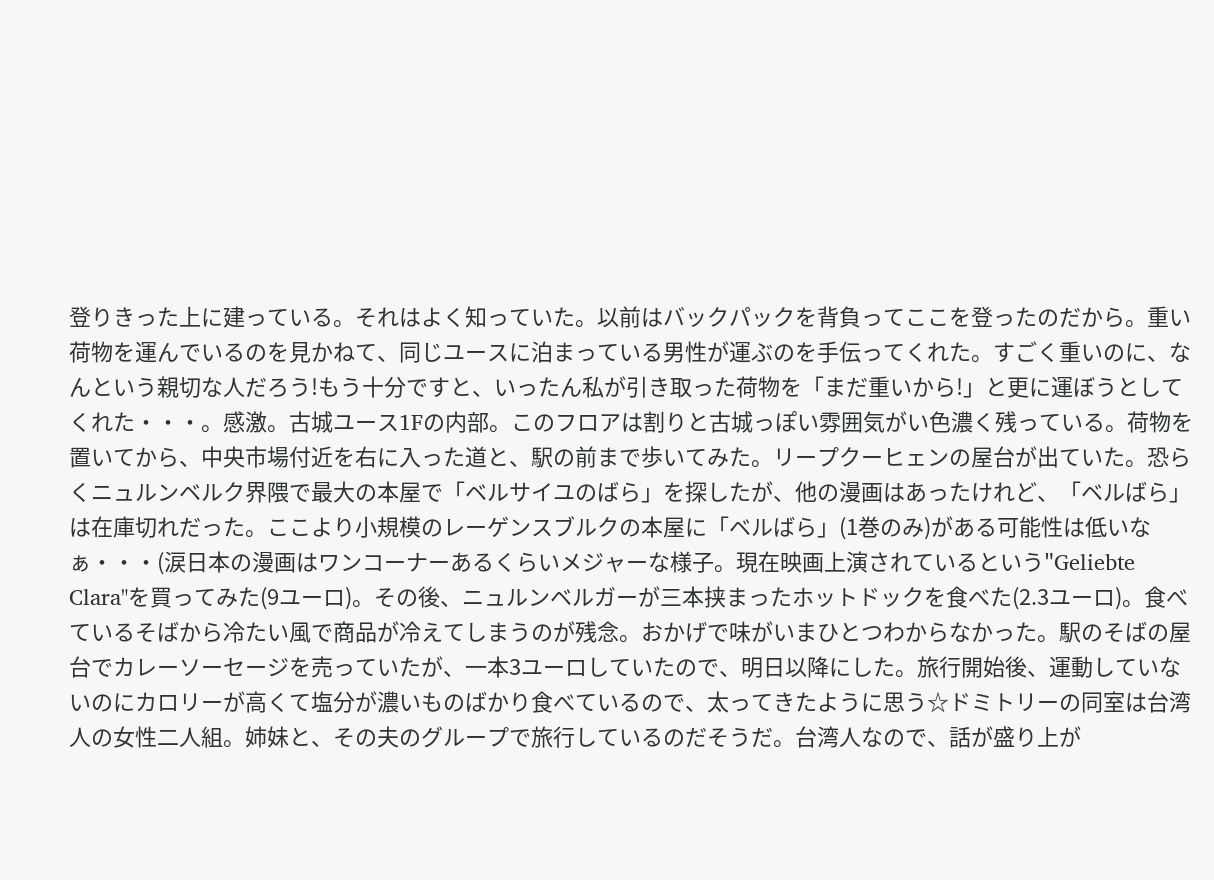登りきった上に建っている。それはよく知っていた。以前はバックパックを背負ってここを登ったのだから。重い荷物を運んでいるのを見かねて、同じユースに泊まっている男性が運ぶのを手伝ってくれた。すごく重いのに、なんという親切な人だろう!もう十分ですと、いったん私が引き取った荷物を「まだ重いから!」と更に運ぼうとしてくれた・・・。感激。古城ユース1Fの内部。このフロアは割りと古城っぽい雰囲気がい色濃く残っている。荷物を置いてから、中央市場付近を右に入った道と、駅の前まで歩いてみた。リープクーヒェンの屋台が出ていた。恐らくニュルンベルク界隈で最大の本屋で「ベルサイユのばら」を探したが、他の漫画はあったけれど、「ベルばら」は在庫切れだった。ここより小規模のレーゲンスブルクの本屋に「ベルばら」(1巻のみ)がある可能性は低いなぁ・・・(涙日本の漫画はワンコーナーあるくらいメジャーな様子。現在映画上演されているという"Geliebte Clara"を買ってみた(9ユーロ)。その後、ニュルンベルガーが三本挟まったホットドックを食べた(2.3ユーロ)。食べているそばから冷たい風で商品が冷えてしまうのが残念。おかげで味がいまひとつわからなかった。駅のそばの屋台でカレーソーセージを売っていたが、一本3ユーロしていたので、明日以降にした。旅行開始後、運動していないのにカロリーが高くて塩分が濃いものばかり食べているので、太ってきたように思う☆ドミトリーの同室は台湾人の女性二人組。姉妹と、その夫のグループで旅行しているのだそうだ。台湾人なので、話が盛り上が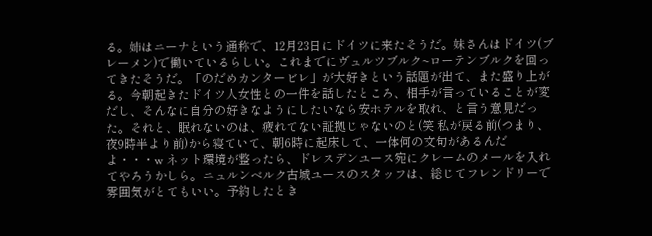る。姉はニーナという通称で、12月23日にドイツに来たそうだ。妹さんはドイツ(ブレーメン)で働いているらしい。これまでにヴュルツブルク~ローテンブルクを回ってきたそうだ。「のだめカンタービレ」が大好きという話題が出て、また盛り上がる。今朝起きたドイツ人女性との一件を話したところ、相手が言っていることが変だし、そんなに自分の好きなようにしたいなら安ホテルを取れ、と言う意見だった。それと、眠れないのは、疲れてない証拠じゃないのと(笑 私が戻る前(つまり、夜9時半より前)から寝ていて、朝6時に起床して、一体何の文句があるんだよ・・・w ネット環境が整ったら、ドレスデンユース宛にクレームのメールを入れてやろうかしら。ニュルンベルク古城ユースのスタッフは、総じてフレンドリーで雰囲気がとてもいい。予約したとき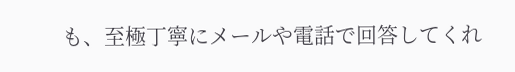も、至極丁寧にメールや電話で回答してくれ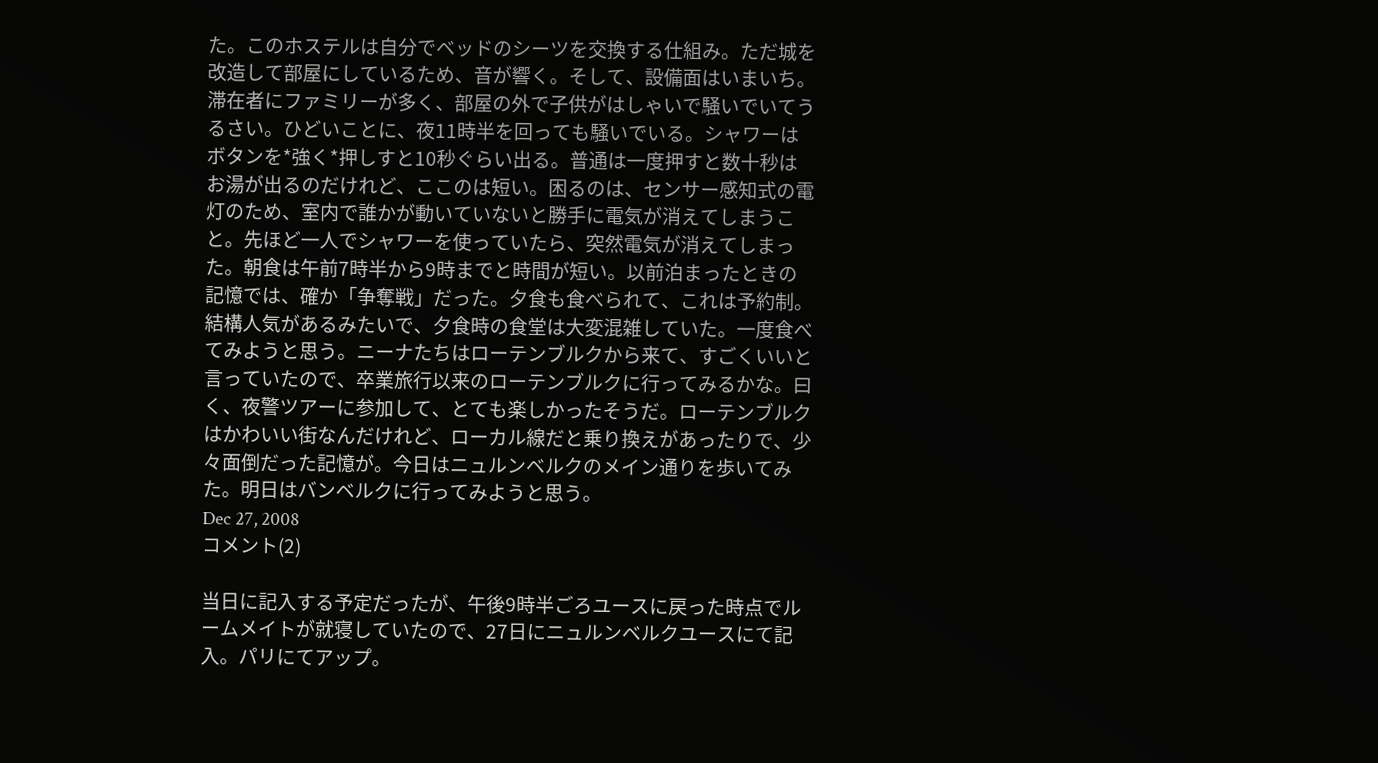た。このホステルは自分でベッドのシーツを交換する仕組み。ただ城を改造して部屋にしているため、音が響く。そして、設備面はいまいち。滞在者にファミリーが多く、部屋の外で子供がはしゃいで騒いでいてうるさい。ひどいことに、夜11時半を回っても騒いでいる。シャワーはボタンを*強く*押しすと10秒ぐらい出る。普通は一度押すと数十秒はお湯が出るのだけれど、ここのは短い。困るのは、センサー感知式の電灯のため、室内で誰かが動いていないと勝手に電気が消えてしまうこと。先ほど一人でシャワーを使っていたら、突然電気が消えてしまった。朝食は午前7時半から9時までと時間が短い。以前泊まったときの記憶では、確か「争奪戦」だった。夕食も食べられて、これは予約制。結構人気があるみたいで、夕食時の食堂は大変混雑していた。一度食べてみようと思う。ニーナたちはローテンブルクから来て、すごくいいと言っていたので、卒業旅行以来のローテンブルクに行ってみるかな。曰く、夜警ツアーに参加して、とても楽しかったそうだ。ローテンブルクはかわいい街なんだけれど、ローカル線だと乗り換えがあったりで、少々面倒だった記憶が。今日はニュルンベルクのメイン通りを歩いてみた。明日はバンベルクに行ってみようと思う。
Dec 27, 2008
コメント(2)

当日に記入する予定だったが、午後9時半ごろユースに戻った時点でルームメイトが就寝していたので、27日にニュルンベルクユースにて記入。パリにてアップ。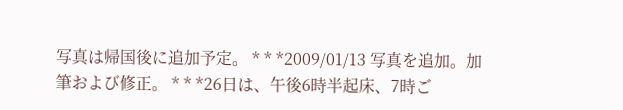写真は帰国後に追加予定。 * * *2009/01/13 写真を追加。加筆および修正。 * * *26日は、午後6時半起床、7時ご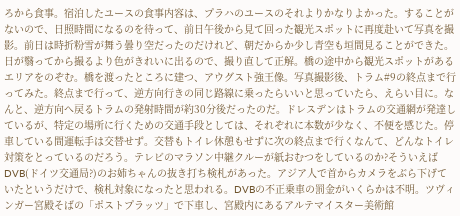ろから食事。宿泊したユースの食事内容は、プラハのユースのそれよりかなりよかった。することがないので、日照時間になるのを待って、前日午後から見て回った観光スポットに再度赴いて写真を撮影。前日は時折粉雪が舞う曇り空だったのだけれど、朝だからか少し青空も垣間見ることができた。日が翳ってから撮るより色がきれいに出るので、撮り直して正解。橋の途中から観光スポットがあるエリアをのぞむ。橋を渡ったところに建つ、アウグスト強王像。写真撮影後、トラム#9の終点まで行ってみた。終点まで行って、逆方向行きの同じ路線に乗ったらいいと思っていたら、えらい目に。なんと、逆方向へ戻るトラムの発射時間が約30分後だったのだ。ドレスデンはトラムの交通網が発達しているが、特定の場所に行くための交通手段としては、それぞれに本数が少なく、不便を感じた。停車している間運転手は交替せず。交替もトイレ休憩もせずに次の終点まで行くなんて、どんなトイレ対策をとっているのだろう。テレビのマラソン中継クルーが紙おむつをしているのか?そういえばDVB(ドイツ交通局?)のお姉ちゃんの抜き打ち検札があった。アジア人で首からカメラをぶら下げていたというだけで、検札対象になったと思われる。DVBの不正乗車の罰金がいくらかは不明。ツヴィンガー宮殿そばの「ポストプラッツ」で下車し、宮殿内にあるアルテマイスター美術館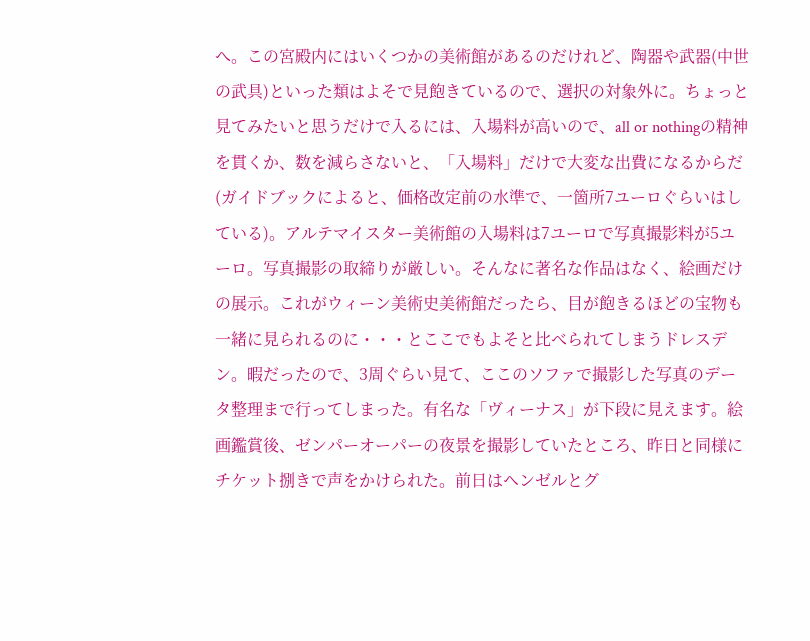へ。この宮殿内にはいくつかの美術館があるのだけれど、陶器や武器(中世の武具)といった類はよそで見飽きているので、選択の対象外に。ちょっと見てみたいと思うだけで入るには、入場料が高いので、all or nothingの精神を貫くか、数を減らさないと、「入場料」だけで大変な出費になるからだ(ガイドブックによると、価格改定前の水準で、一箇所7ユーロぐらいはしている)。アルテマイスター美術館の入場料は7ユーロで写真撮影料が5ユーロ。写真撮影の取締りが厳しい。そんなに著名な作品はなく、絵画だけの展示。これがウィーン美術史美術館だったら、目が飽きるほどの宝物も一緒に見られるのに・・・とここでもよそと比べられてしまうドレスデン。暇だったので、3周ぐらい見て、ここのソファで撮影した写真のデータ整理まで行ってしまった。有名な「ヴィーナス」が下段に見えます。絵画鑑賞後、ゼンパーオーパーの夜景を撮影していたところ、昨日と同様にチケット捌きで声をかけられた。前日はヘンゼルとグ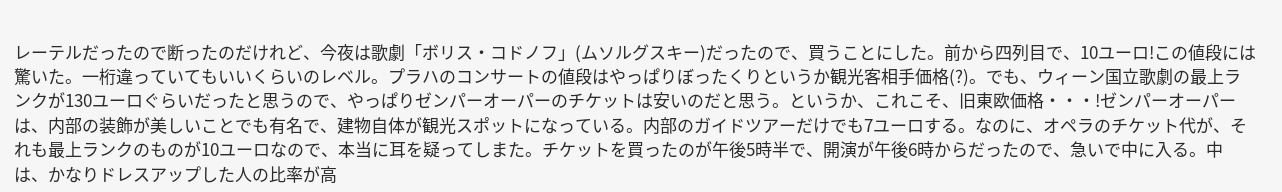レーテルだったので断ったのだけれど、今夜は歌劇「ボリス・コドノフ」(ムソルグスキー)だったので、買うことにした。前から四列目で、10ユーロ!この値段には驚いた。一桁違っていてもいいくらいのレベル。プラハのコンサートの値段はやっぱりぼったくりというか観光客相手価格(?)。でも、ウィーン国立歌劇の最上ランクが130ユーロぐらいだったと思うので、やっぱりゼンパーオーパーのチケットは安いのだと思う。というか、これこそ、旧東欧価格・・・!ゼンパーオーパーは、内部の装飾が美しいことでも有名で、建物自体が観光スポットになっている。内部のガイドツアーだけでも7ユーロする。なのに、オペラのチケット代が、それも最上ランクのものが10ユーロなので、本当に耳を疑ってしまた。チケットを買ったのが午後5時半で、開演が午後6時からだったので、急いで中に入る。中は、かなりドレスアップした人の比率が高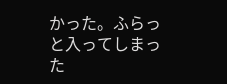かった。ふらっと入ってしまった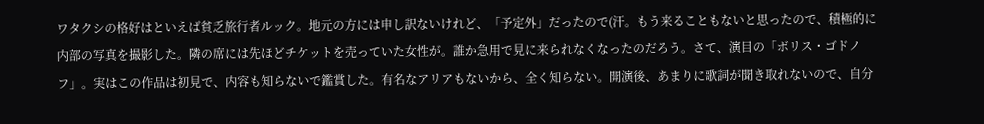ワタクシの格好はといえば貧乏旅行者ルック。地元の方には申し訳ないけれど、「予定外」だったので(汗。もう来ることもないと思ったので、積極的に内部の写真を撮影した。隣の席には先ほどチケットを売っていた女性が。誰か急用で見に来られなくなったのだろう。さて、演目の「ボリス・ゴドノフ」。実はこの作品は初見で、内容も知らないで鑑賞した。有名なアリアもないから、全く知らない。開演後、あまりに歌詞が聞き取れないので、自分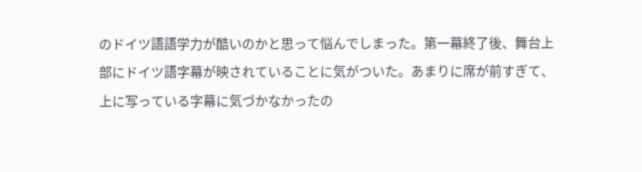のドイツ語語学力が酷いのかと思って悩んでしまった。第一幕終了後、舞台上部にドイツ語字幕が映されていることに気がついた。あまりに席が前すぎて、上に写っている字幕に気づかなかったの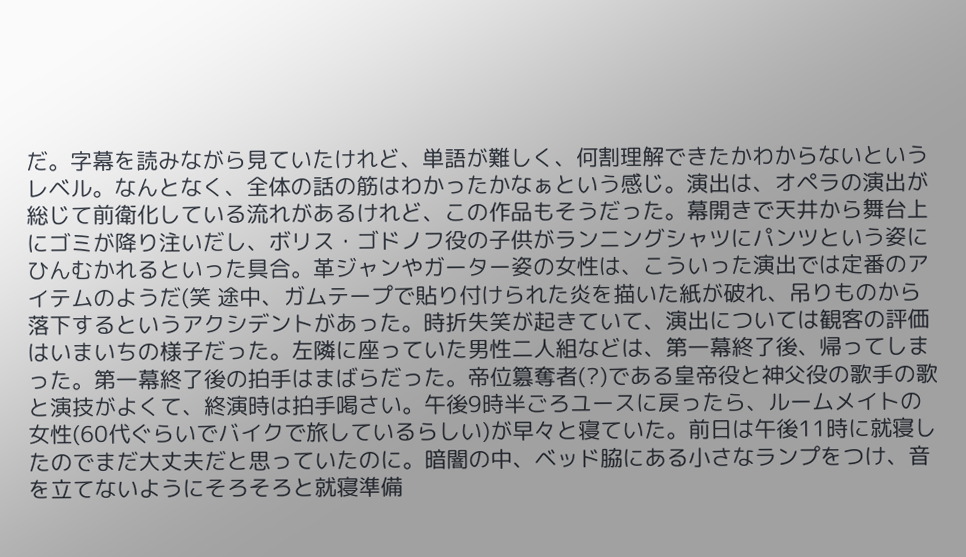だ。字幕を読みながら見ていたけれど、単語が難しく、何割理解できたかわからないというレベル。なんとなく、全体の話の筋はわかったかなぁという感じ。演出は、オペラの演出が総じて前衛化している流れがあるけれど、この作品もそうだった。幕開きで天井から舞台上にゴミが降り注いだし、ボリス・ゴドノフ役の子供がランニングシャツにパンツという姿にひんむかれるといった具合。革ジャンやガーター姿の女性は、こういった演出では定番のアイテムのようだ(笑 途中、ガムテープで貼り付けられた炎を描いた紙が破れ、吊りものから落下するというアクシデントがあった。時折失笑が起きていて、演出については観客の評価はいまいちの様子だった。左隣に座っていた男性二人組などは、第一幕終了後、帰ってしまった。第一幕終了後の拍手はまばらだった。帝位簒奪者(?)である皇帝役と神父役の歌手の歌と演技がよくて、終演時は拍手喝さい。午後9時半ごろユースに戻ったら、ルームメイトの女性(60代ぐらいでバイクで旅しているらしい)が早々と寝ていた。前日は午後11時に就寝したのでまだ大丈夫だと思っていたのに。暗闇の中、ベッド脇にある小さなランプをつけ、音を立てないようにそろそろと就寝準備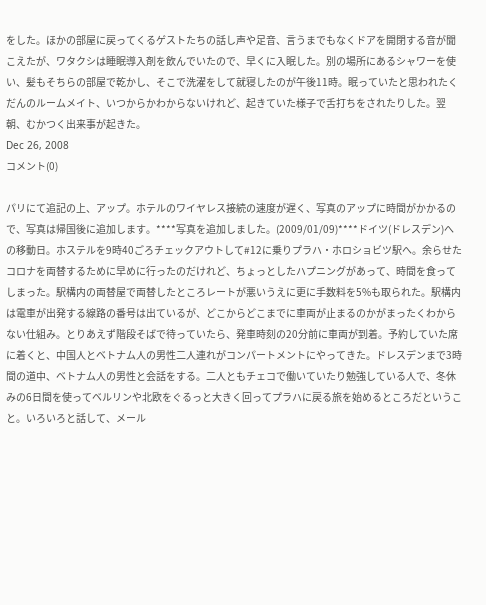をした。ほかの部屋に戻ってくるゲストたちの話し声や足音、言うまでもなくドアを開閉する音が聞こえたが、ワタクシは睡眠導入剤を飲んでいたので、早くに入眠した。別の場所にあるシャワーを使い、髪もそちらの部屋で乾かし、そこで洗濯をして就寝したのが午後11時。眠っていたと思われたくだんのルームメイト、いつからかわからないけれど、起きていた様子で舌打ちをされたりした。翌朝、むかつく出来事が起きた。
Dec 26, 2008
コメント(0)

パリにて追記の上、アップ。ホテルのワイヤレス接続の速度が遅く、写真のアップに時間がかかるので、写真は帰国後に追加します。****写真を追加しました。(2009/01/09)****ドイツ(ドレスデン)への移動日。ホステルを9時40ごろチェックアウトして#12に乗りプラハ・ホロショビツ駅へ。余らせたコロナを両替するために早めに行ったのだけれど、ちょっとしたハプニングがあって、時間を食ってしまった。駅構内の両替屋で両替したところレートが悪いうえに更に手数料を5%も取られた。駅構内は電車が出発する線路の番号は出ているが、どこからどこまでに車両が止まるのかがまったくわからない仕組み。とりあえず階段そばで待っていたら、発車時刻の20分前に車両が到着。予約していた席に着くと、中国人とベトナム人の男性二人連れがコンパートメントにやってきた。ドレスデンまで3時間の道中、ベトナム人の男性と会話をする。二人ともチェコで働いていたり勉強している人で、冬休みの6日間を使ってベルリンや北欧をぐるっと大きく回ってプラハに戻る旅を始めるところだということ。いろいろと話して、メール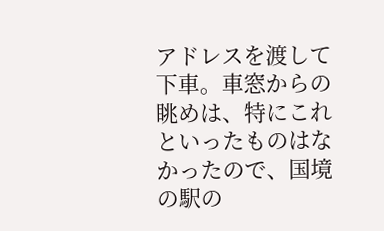アドレスを渡して下車。車窓からの眺めは、特にこれといったものはなかったので、国境の駅の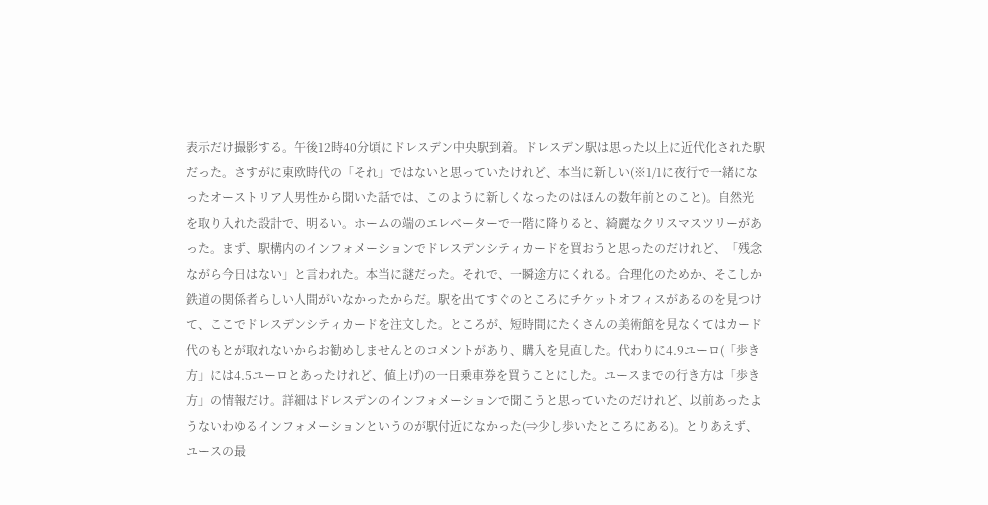表示だけ撮影する。午後12時40分頃にドレスデン中央駅到着。ドレスデン駅は思った以上に近代化された駅だった。さすがに東欧時代の「それ」ではないと思っていたけれど、本当に新しい(※1/1に夜行で一緒になったオーストリア人男性から聞いた話では、このように新しくなったのはほんの数年前とのこと)。自然光を取り入れた設計で、明るい。ホームの端のエレベーターで一階に降りると、綺麗なクリスマスツリーがあった。まず、駅構内のインフォメーションでドレスデンシティカードを買おうと思ったのだけれど、「残念ながら今日はない」と言われた。本当に謎だった。それで、一瞬途方にくれる。合理化のためか、そこしか鉄道の関係者らしい人間がいなかったからだ。駅を出てすぐのところにチケットオフィスがあるのを見つけて、ここでドレスデンシティカードを注文した。ところが、短時間にたくさんの美術館を見なくてはカード代のもとが取れないからお勧めしませんとのコメントがあり、購入を見直した。代わりに4.9ユーロ(「歩き方」には4.5ユーロとあったけれど、値上げ)の一日乗車券を買うことにした。ユースまでの行き方は「歩き方」の情報だけ。詳細はドレスデンのインフォメーションで聞こうと思っていたのだけれど、以前あったようないわゆるインフォメーションというのが駅付近になかった(⇒少し歩いたところにある)。とりあえず、ユースの最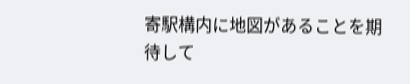寄駅構内に地図があることを期待して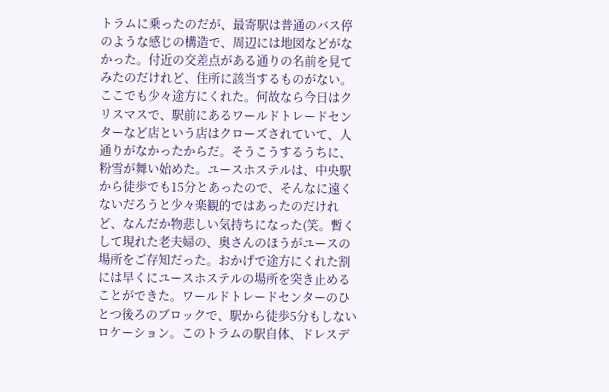トラムに乗ったのだが、最寄駅は普通のバス停のような感じの構造で、周辺には地図などがなかった。付近の交差点がある通りの名前を見てみたのだけれど、住所に該当するものがない。ここでも少々途方にくれた。何故なら今日はクリスマスで、駅前にあるワールドトレードセンターなど店という店はクローズされていて、人通りがなかったからだ。そうこうするうちに、粉雪が舞い始めた。ユースホステルは、中央駅から徒歩でも15分とあったので、そんなに遠くないだろうと少々楽観的ではあったのだけれど、なんだか物悲しい気持ちになった(笑。暫くして現れた老夫婦の、奥さんのほうがユースの場所をご存知だった。おかげで途方にくれた割には早くにユースホステルの場所を突き止めることができた。ワールドトレードセンターのひとつ後ろのブロックで、駅から徒歩5分もしないロケーション。このトラムの駅自体、ドレスデ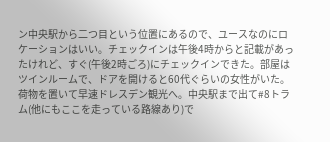ン中央駅から二つ目という位置にあるので、ユースなのにロケーションはいい。チェックインは午後4時からと記載があったけれど、すぐ(午後2時ごろ)にチェックインできた。部屋はツインルームで、ドアを開けると60代ぐらいの女性がいた。荷物を置いて早速ドレスデン観光へ。中央駅まで出て#8トラム(他にもここを走っている路線あり)で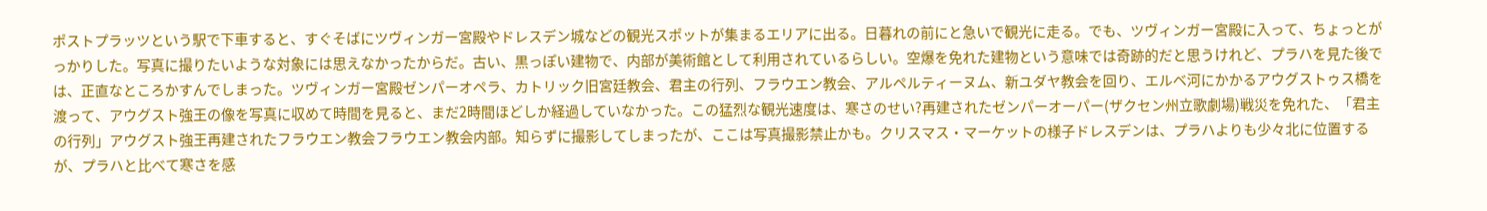ポストプラッツという駅で下車すると、すぐそばにツヴィンガー宮殿やドレスデン城などの観光スポットが集まるエリアに出る。日暮れの前にと急いで観光に走る。でも、ツヴィンガー宮殿に入って、ちょっとがっかりした。写真に撮りたいような対象には思えなかったからだ。古い、黒っぽい建物で、内部が美術館として利用されているらしい。空爆を免れた建物という意味では奇跡的だと思うけれど、プラハを見た後では、正直なところかすんでしまった。ツヴィンガー宮殿ゼンパーオペラ、カトリック旧宮廷教会、君主の行列、フラウエン教会、アルペルティーヌム、新ユダヤ教会を回り、エルベ河にかかるアウグストゥス橋を渡って、アウグスト強王の像を写真に収めて時間を見ると、まだ2時間ほどしか経過していなかった。この猛烈な観光速度は、寒さのせい?再建されたゼンパーオーパー(ザクセン州立歌劇場)戦災を免れた、「君主の行列」アウグスト強王再建されたフラウエン教会フラウエン教会内部。知らずに撮影してしまったが、ここは写真撮影禁止かも。クリスマス・マーケットの様子ドレスデンは、プラハよりも少々北に位置するが、プラハと比べて寒さを感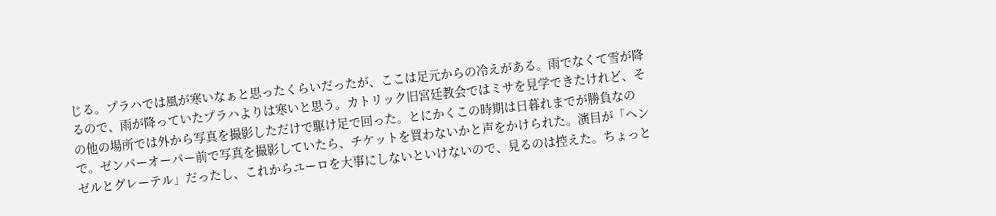じる。プラハでは風が寒いなぁと思ったくらいだったが、ここは足元からの冷えがある。雨でなくて雪が降るので、雨が降っていたプラハよりは寒いと思う。カトリック旧宮廷教会ではミサを見学できたけれど、その他の場所では外から写真を撮影しただけで駆け足で回った。とにかくこの時期は日暮れまでが勝負なので。ゼンパーオーパー前で写真を撮影していたら、チケットを買わないかと声をかけられた。演目が「ヘンゼルとグレーテル」だったし、これからユーロを大事にしないといけないので、見るのは控えた。ちょっと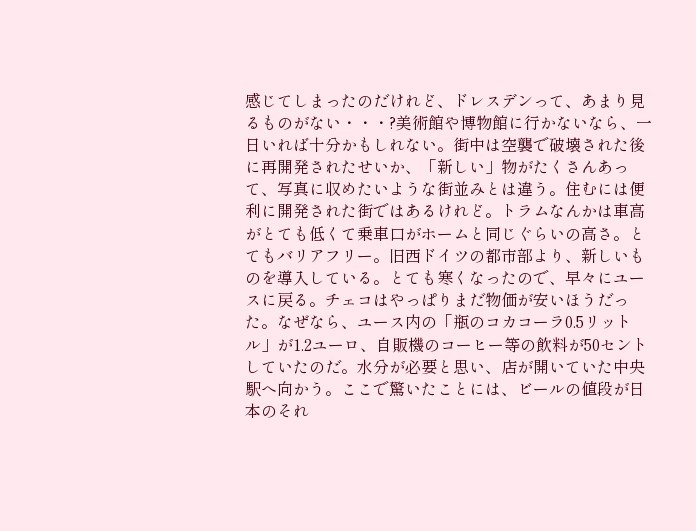感じてしまったのだけれど、ドレスデンって、あまり見るものがない・・・?美術館や博物館に行かないなら、一日いれば十分かもしれない。街中は空襲で破壊された後に再開発されたせいか、「新しい」物がたくさんあって、写真に収めたいような街並みとは違う。住むには便利に開発された街ではあるけれど。トラムなんかは車高がとても低くて乗車口がホームと同じぐらいの高さ。とてもバリアフリー。旧西ドイツの都市部より、新しいものを導入している。とても寒くなったので、早々にユースに戻る。チェコはやっぱりまだ物価が安いほうだった。なぜなら、ユース内の「瓶のコカコーラ0.5リットル」が1.2ユーロ、自販機のコーヒー等の飲料が50セントしていたのだ。水分が必要と思い、店が開いていた中央駅へ向かう。ここで驚いたことには、ビールの値段が日本のそれ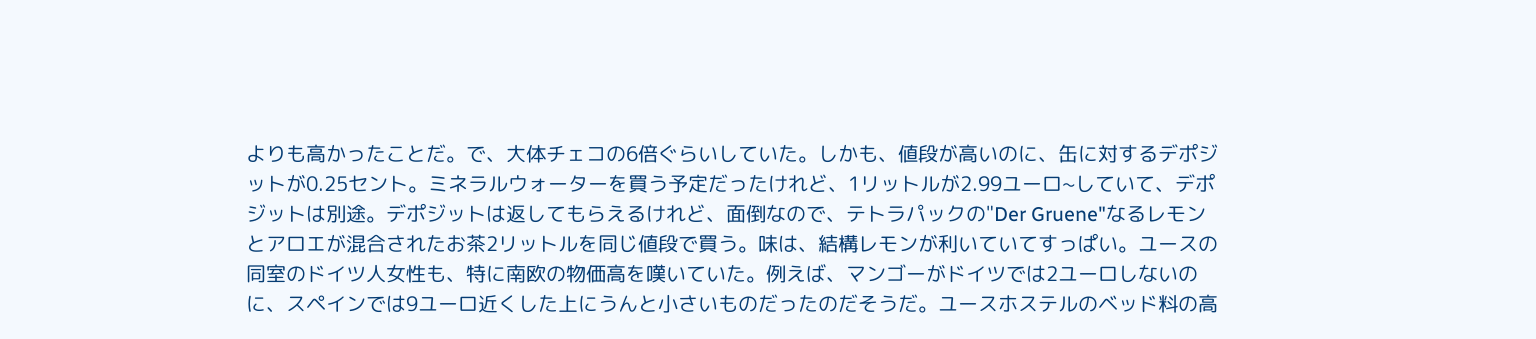よりも高かったことだ。で、大体チェコの6倍ぐらいしていた。しかも、値段が高いのに、缶に対するデポジットが0.25セント。ミネラルウォーターを買う予定だったけれど、1リットルが2.99ユーロ~していて、デポジットは別途。デポジットは返してもらえるけれど、面倒なので、テトラパックの"Der Gruene"なるレモンとアロエが混合されたお茶2リットルを同じ値段で買う。味は、結構レモンが利いていてすっぱい。ユースの同室のドイツ人女性も、特に南欧の物価高を嘆いていた。例えば、マンゴーがドイツでは2ユーロしないのに、スペインでは9ユーロ近くした上にうんと小さいものだったのだそうだ。ユースホステルのベッド料の高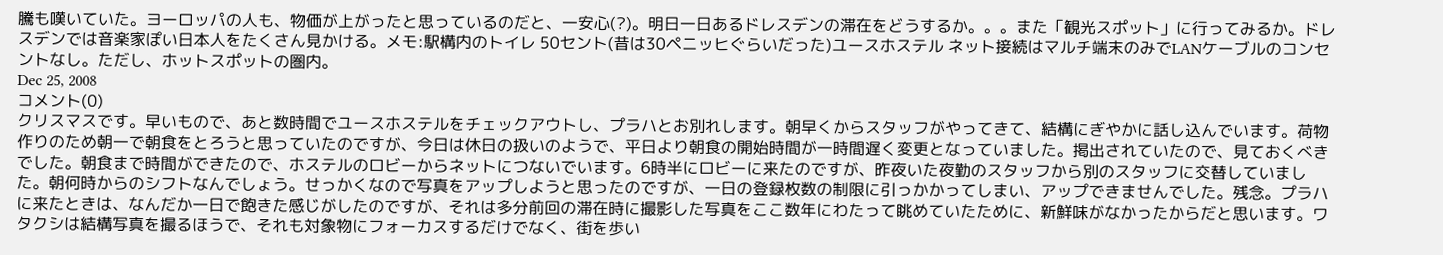騰も嘆いていた。ヨーロッパの人も、物価が上がったと思っているのだと、一安心(?)。明日一日あるドレスデンの滞在をどうするか。。。また「観光スポット」に行ってみるか。ドレスデンでは音楽家ぽい日本人をたくさん見かける。メモ:駅構内のトイレ 50セント(昔は30ペニッヒぐらいだった)ユースホステル ネット接続はマルチ端末のみでLANケーブルのコンセントなし。ただし、ホットスポットの圏内。
Dec 25, 2008
コメント(0)
クリスマスです。早いもので、あと数時間でユースホステルをチェックアウトし、プラハとお別れします。朝早くからスタッフがやってきて、結構にぎやかに話し込んでいます。荷物作りのため朝一で朝食をとろうと思っていたのですが、今日は休日の扱いのようで、平日より朝食の開始時間が一時間遅く変更となっていました。掲出されていたので、見ておくべきでした。朝食まで時間ができたので、ホステルのロビーからネットにつないでいます。6時半にロビーに来たのですが、昨夜いた夜勤のスタッフから別のスタッフに交替していました。朝何時からのシフトなんでしょう。せっかくなので写真をアップしようと思ったのですが、一日の登録枚数の制限に引っかかってしまい、アップできませんでした。残念。プラハに来たときは、なんだか一日で飽きた感じがしたのですが、それは多分前回の滞在時に撮影した写真をここ数年にわたって眺めていたために、新鮮味がなかったからだと思います。ワタクシは結構写真を撮るほうで、それも対象物にフォーカスするだけでなく、街を歩い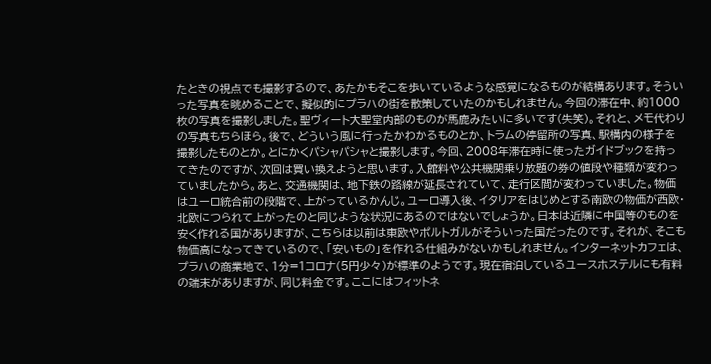たときの視点でも撮影するので、あたかもそこを歩いているような感覚になるものが結構あります。そういった写真を眺めることで、擬似的にプラハの街を散策していたのかもしれません。今回の滞在中、約1000枚の写真を撮影しました。聖ヴィート大聖堂内部のものが馬鹿みたいに多いです(失笑)。それと、メモ代わりの写真もちらほら。後で、どういう風に行ったかわかるものとか、トラムの停留所の写真、駅構内の様子を撮影したものとか。とにかくパシャパシャと撮影します。今回、2008年滞在時に使ったガイドブックを持ってきたのですが、次回は買い換えようと思います。入館料や公共機関乗り放題の券の値段や種類が変わっていましたから。あと、交通機関は、地下鉄の路線が延長されていて、走行区間が変わっていました。物価はユーロ統合前の段階で、上がっているかんじ。ユーロ導入後、イタリアをはじめとする南欧の物価が西欧・北欧につられて上がったのと同じような状況にあるのではないでしょうか。日本は近隣に中国等のものを安く作れる国がありますが、こちらは以前は東欧やポルトガルがそういった国だったのです。それが、そこも物価高になってきているので、「安いもの」を作れる仕組みがないかもしれません。インターネットカフェは、プラハの商業地で、1分=1コロナ(5円少々)が標準のようです。現在宿泊しているユースホステルにも有料の端末がありますが、同じ料金です。ここにはフィットネ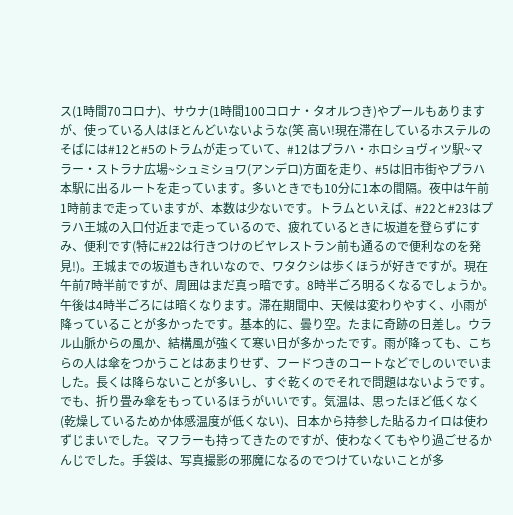ス(1時間70コロナ)、サウナ(1時間100コロナ・タオルつき)やプールもありますが、使っている人はほとんどいないような(笑 高い!現在滞在しているホステルのそばには#12と#5のトラムが走っていて、#12はプラハ・ホロショヴィツ駅~マラー・ストラナ広場~シュミショワ(アンデロ)方面を走り、#5は旧市街やプラハ本駅に出るルートを走っています。多いときでも10分に1本の間隔。夜中は午前1時前まで走っていますが、本数は少ないです。トラムといえば、#22と#23はプラハ王城の入口付近まで走っているので、疲れているときに坂道を登らずにすみ、便利です(特に#22は行きつけのビヤレストラン前も通るので便利なのを発見!)。王城までの坂道もきれいなので、ワタクシは歩くほうが好きですが。現在午前7時半前ですが、周囲はまだ真っ暗です。8時半ごろ明るくなるでしょうか。午後は4時半ごろには暗くなります。滞在期間中、天候は変わりやすく、小雨が降っていることが多かったです。基本的に、曇り空。たまに奇跡の日差し。ウラル山脈からの風か、結構風が強くて寒い日が多かったです。雨が降っても、こちらの人は傘をつかうことはあまりせず、フードつきのコートなどでしのいでいました。長くは降らないことが多いし、すぐ乾くのでそれで問題はないようです。でも、折り畳み傘をもっているほうがいいです。気温は、思ったほど低くなく(乾燥しているためか体感温度が低くない)、日本から持参した貼るカイロは使わずじまいでした。マフラーも持ってきたのですが、使わなくてもやり過ごせるかんじでした。手袋は、写真撮影の邪魔になるのでつけていないことが多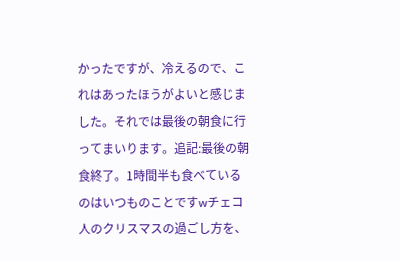かったですが、冷えるので、これはあったほうがよいと感じました。それでは最後の朝食に行ってまいります。追記:最後の朝食終了。1時間半も食べているのはいつものことですwチェコ人のクリスマスの過ごし方を、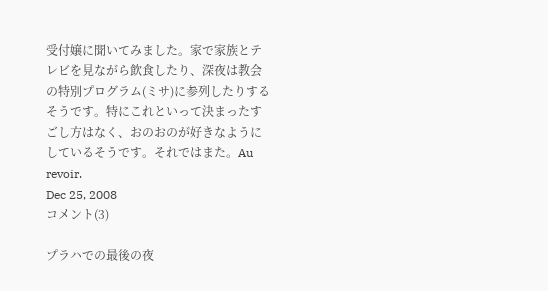受付嬢に聞いてみました。家で家族とテレビを見ながら飲食したり、深夜は教会の特別プログラム(ミサ)に参列したりするそうです。特にこれといって決まったすごし方はなく、おのおのが好きなようにしているそうです。それではまた。Au revoir.
Dec 25, 2008
コメント(3)

プラハでの最後の夜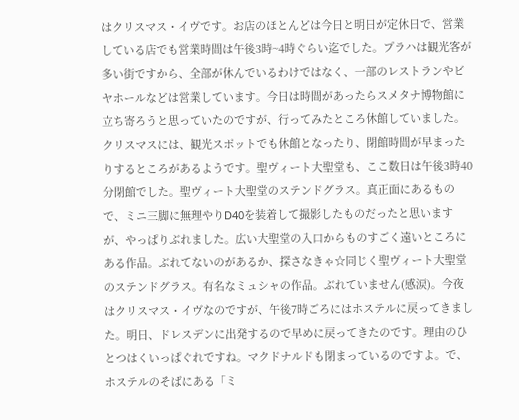はクリスマス・イヴです。お店のほとんどは今日と明日が定休日で、営業している店でも営業時間は午後3時~4時ぐらい迄でした。プラハは観光客が多い街ですから、全部が休んでいるわけではなく、一部のレストランやビヤホールなどは営業しています。今日は時間があったらスメタナ博物館に立ち寄ろうと思っていたのですが、行ってみたところ休館していました。クリスマスには、観光スポットでも休館となったり、閉館時間が早まったりするところがあるようです。聖ヴィート大聖堂も、ここ数日は午後3時40分閉館でした。聖ヴィート大聖堂のステンドグラス。真正面にあるもので、ミニ三脚に無理やりD40を装着して撮影したものだったと思いますが、やっぱりぶれました。広い大聖堂の入口からものすごく遠いところにある作品。ぶれてないのがあるか、探さなきゃ☆同じく聖ヴィート大聖堂のステンドグラス。有名なミュシャの作品。ぶれていません(感涙)。今夜はクリスマス・イヴなのですが、午後7時ごろにはホステルに戻ってきました。明日、ドレスデンに出発するので早めに戻ってきたのです。理由のひとつはくいっぱぐれですね。マクドナルドも閉まっているのですよ。で、ホステルのそばにある「ミ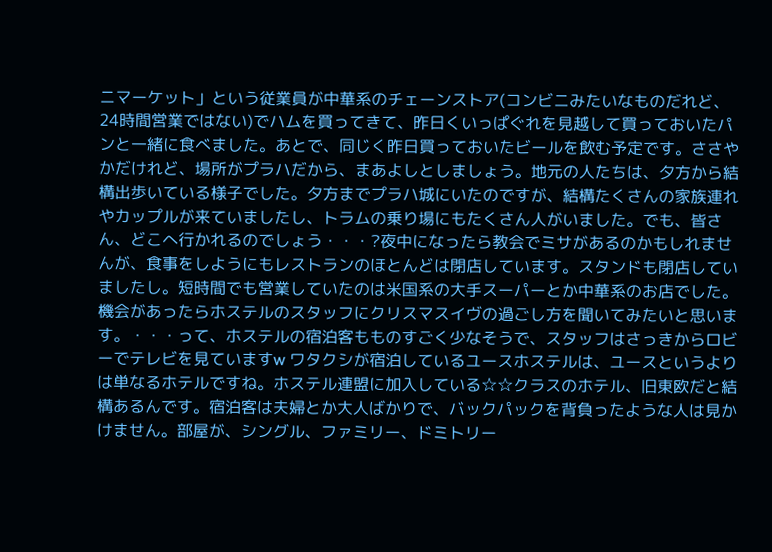ニマーケット」という従業員が中華系のチェーンストア(コンビニみたいなものだれど、24時間営業ではない)でハムを買ってきて、昨日くいっぱぐれを見越して買っておいたパンと一緒に食べました。あとで、同じく昨日買っておいたビールを飲む予定です。ささやかだけれど、場所がプラハだから、まあよしとしましょう。地元の人たちは、夕方から結構出歩いている様子でした。夕方までプラハ城にいたのですが、結構たくさんの家族連れやカップルが来ていましたし、トラムの乗り場にもたくさん人がいました。でも、皆さん、どこへ行かれるのでしょう・・・?夜中になったら教会でミサがあるのかもしれませんが、食事をしようにもレストランのほとんどは閉店しています。スタンドも閉店していましたし。短時間でも営業していたのは米国系の大手スーパーとか中華系のお店でした。機会があったらホステルのスタッフにクリスマスイヴの過ごし方を聞いてみたいと思います。・・・って、ホステルの宿泊客もものすごく少なそうで、スタッフはさっきからロビーでテレビを見ていますw ワタクシが宿泊しているユースホステルは、ユースというよりは単なるホテルですね。ホステル連盟に加入している☆☆クラスのホテル、旧東欧だと結構あるんです。宿泊客は夫婦とか大人ばかりで、バックパックを背負ったような人は見かけません。部屋が、シングル、ファミリー、ドミトリー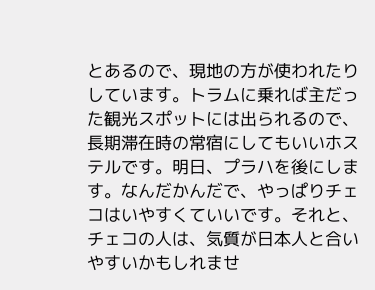とあるので、現地の方が使われたりしています。トラムに乗れば主だった観光スポットには出られるので、長期滞在時の常宿にしてもいいホステルです。明日、プラハを後にします。なんだかんだで、やっぱりチェコはいやすくていいです。それと、チェコの人は、気質が日本人と合いやすいかもしれませ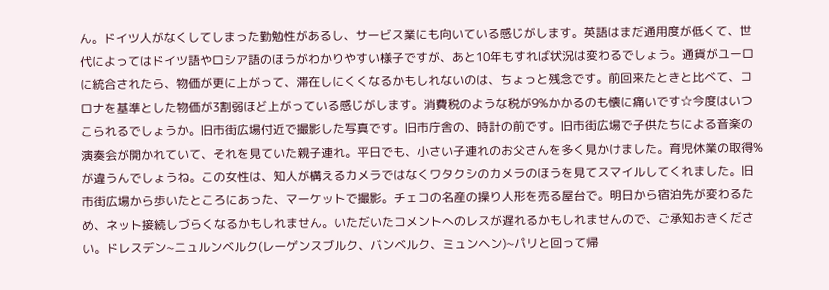ん。ドイツ人がなくしてしまった勤勉性があるし、サービス業にも向いている感じがします。英語はまだ通用度が低くて、世代によってはドイツ語やロシア語のほうがわかりやすい様子ですが、あと10年もすれば状況は変わるでしょう。通貨がユーロに統合されたら、物価が更に上がって、滞在しにくくなるかもしれないのは、ちょっと残念です。前回来たときと比べて、コロナを基準とした物価が3割弱ほど上がっている感じがします。消費税のような税が9%かかるのも懐に痛いです☆今度はいつこられるでしょうか。旧市街広場付近で撮影した写真です。旧市庁舎の、時計の前です。旧市街広場で子供たちによる音楽の演奏会が開かれていて、それを見ていた親子連れ。平日でも、小さい子連れのお父さんを多く見かけました。育児休業の取得%が違うんでしょうね。この女性は、知人が構えるカメラではなくワタクシのカメラのほうを見てスマイルしてくれました。旧市街広場から歩いたところにあった、マーケットで撮影。チェコの名産の操り人形を売る屋台で。明日から宿泊先が変わるため、ネット接続しづらくなるかもしれません。いただいたコメントへのレスが遅れるかもしれませんので、ご承知おきください。ドレスデン~ニュルンベルク(レーゲンスブルク、バンベルク、ミュンヘン)~パリと回って帰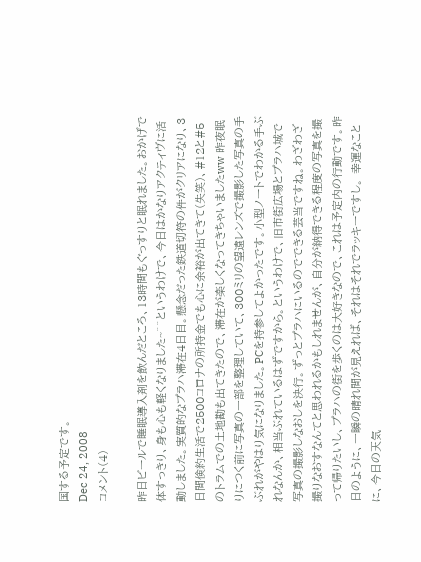国する予定です。
Dec 24, 2008
コメント(4)

昨日ビールで睡眠導入剤を飲んだところ、13時間もぐっすりと眠れました。おかげで体すっきり、身も心も軽くなりました~^^というわけで、今日はかなりアクティヴに活動しました。実質的なプラハ滞在4日目。懸念だった鉄道切符の件がクリアになり、3日間倹約生活で2500コロナの所持金でも心に余裕が出てきて(失笑)、#12と#5のトラムでの土地勘も出てきたので、滞在が楽しくなってきちゃいましたww 昨夜眠りにつく前に写真の一部を整理していて、300ミリの望遠レンズで撮影した写真の手ぶれがやはり気になりました。PCを持参してよかったです。小型ノートでわかる手ぶれなんか、相当ぶれているはずですから。というわけで、旧市街広場とプラハ城で写真の撮影しなおしを決行。ずっとプラハにいるのでできる芸当ですね。わざわざ撮りなおすなんてと思われるかもしれませんが、自分が納得できる程度の写真を撮って帰りたいし、プラハの街を歩くのは大好きなので、これは予定内の行動です。昨日のように、一瞬の晴れ間が見えれば、それはそれでラッキーですし。 幸運なことに、今日の天気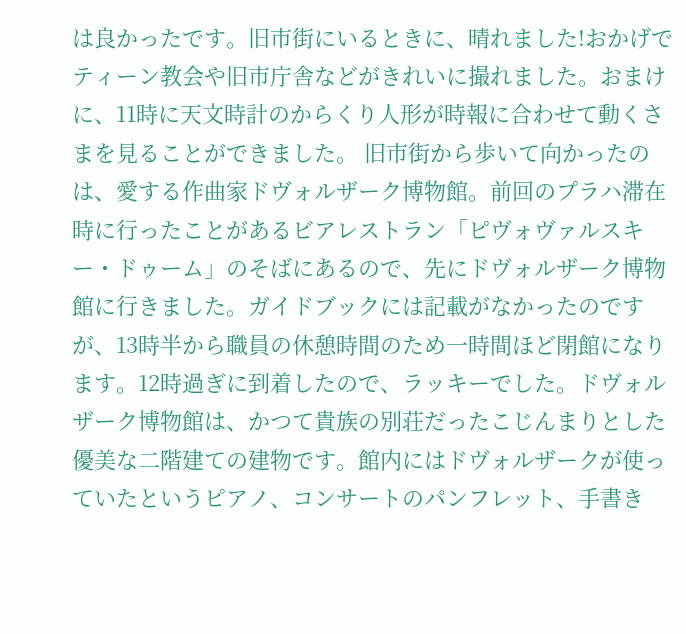は良かったです。旧市街にいるときに、晴れました!おかげでティーン教会や旧市庁舎などがきれいに撮れました。おまけに、11時に天文時計のからくり人形が時報に合わせて動くさまを見ることができました。 旧市街から歩いて向かったのは、愛する作曲家ドヴォルザーク博物館。前回のプラハ滞在時に行ったことがあるビアレストラン「ピヴォヴァルスキー・ドゥーム」のそばにあるので、先にドヴォルザーク博物館に行きました。ガイドブックには記載がなかったのですが、13時半から職員の休憩時間のため一時間ほど閉館になります。12時過ぎに到着したので、ラッキーでした。ドヴォルザーク博物館は、かつて貴族の別荘だったこじんまりとした優美な二階建ての建物です。館内にはドヴォルザークが使っていたというピアノ、コンサートのパンフレット、手書き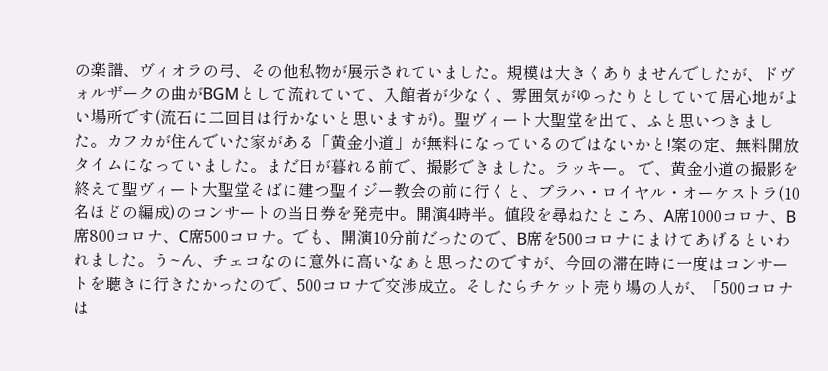の楽譜、ヴィオラの弓、その他私物が展示されていました。規模は大きくありませんでしたが、ドヴォルザークの曲がBGMとして流れていて、入館者が少なく、雰囲気がゆったりとしていて居心地がよい場所です(流石に二回目は行かないと思いますが)。聖ヴィート大聖堂を出て、ふと思いつきました。カフカが住んでいた家がある「黄金小道」が無料になっているのではないかと!案の定、無料開放タイムになっていました。まだ日が暮れる前で、撮影できました。ラッキー。 で、黄金小道の撮影を終えて聖ヴィート大聖堂そばに建つ聖イジー教会の前に行くと、プラハ・ロイヤル・オーケストラ(10名ほどの編成)のコンサートの当日券を発売中。開演4時半。値段を尋ねたところ、A席1000コロナ、B席800コロナ、C席500コロナ。でも、開演10分前だったので、B席を500コロナにまけてあげるといわれました。う~ん、チェコなのに意外に高いなぁと思ったのですが、今回の滞在時に一度はコンサートを聴きに行きたかったので、500コロナで交渉成立。そしたらチケット売り場の人が、「500コロナは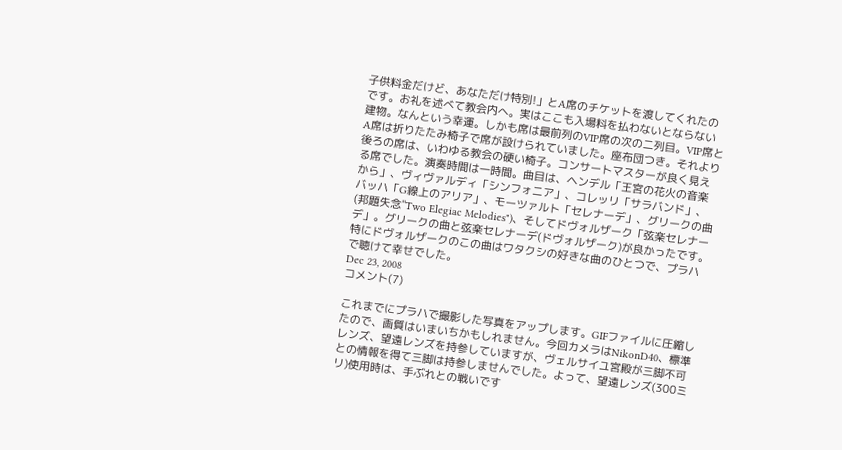子供料金だけど、あなただけ特別!」とA席のチケットを渡してくれたのです。お礼を述べて教会内へ。実はここも入場料を払わないとならない建物。なんという幸運。しかも席は最前列のVIP席の次の二列目。VIP席とA席は折りたたみ椅子で席が設けられていました。座布団つき。それより後ろの席は、いわゆる教会の硬い椅子。コンサートマスターが良く見える席でした。演奏時間は一時間。曲目は、ヘンデル「王宮の花火の音楽 から」、ヴィヴァルディ「シンフォニア」、コレッリ「サラバンド」、バッハ「G線上のアリア」、モーツァルト「セレナーデ」、グリークの曲(邦題失念"Two Elegiac Melodies")、そしてドヴォルザーク「弦楽セレナーデ」。グリークの曲と弦楽セレナーデ(ドヴォルザーク)が良かったです。特にドヴォルザークのこの曲はワタクシの好きな曲のひとつで、プラハで聴けて幸せでした。
Dec 23, 2008
コメント(7)

これまでにプラハで撮影した写真をアップします。GIFファイルに圧縮したので、画質はいまいちかもしれません。今回カメラはNikonD40、標準レンズ、望遠レンズを持参していますが、ヴェルサイユ宮殿が三脚不可との情報を得て三脚は持参しませんでした。よって、望遠レンズ(300ミリ)使用時は、手ぶれとの戦いです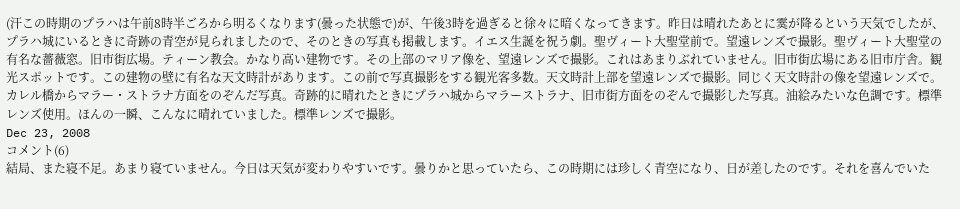(汗この時期のプラハは午前8時半ごろから明るくなります(曇った状態で)が、午後3時を過ぎると徐々に暗くなってきます。昨日は晴れたあとに霙が降るという天気でしたが、プラハ城にいるときに奇跡の青空が見られましたので、そのときの写真も掲載します。イエス生誕を祝う劇。聖ヴィート大聖堂前で。望遠レンズで撮影。聖ヴィート大聖堂の有名な薔薇窓。旧市街広場。ティーン教会。かなり高い建物です。その上部のマリア像を、望遠レンズで撮影。これはあまりぶれていません。旧市街広場にある旧市庁舎。観光スポットです。この建物の壁に有名な天文時計があります。この前で写真撮影をする観光客多数。天文時計上部を望遠レンズで撮影。同じく天文時計の像を望遠レンズで。カレル橋からマラー・ストラナ方面をのぞんだ写真。奇跡的に晴れたときにプラハ城からマラーストラナ、旧市街方面をのぞんで撮影した写真。油絵みたいな色調です。標準レンズ使用。ほんの一瞬、こんなに晴れていました。標準レンズで撮影。
Dec 23, 2008
コメント(6)
結局、また寝不足。あまり寝ていません。今日は天気が変わりやすいです。曇りかと思っていたら、この時期には珍しく青空になり、日が差したのです。それを喜んでいた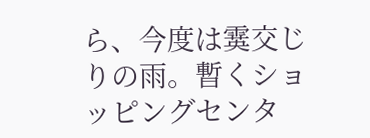ら、今度は霙交じりの雨。暫くショッピングセンタ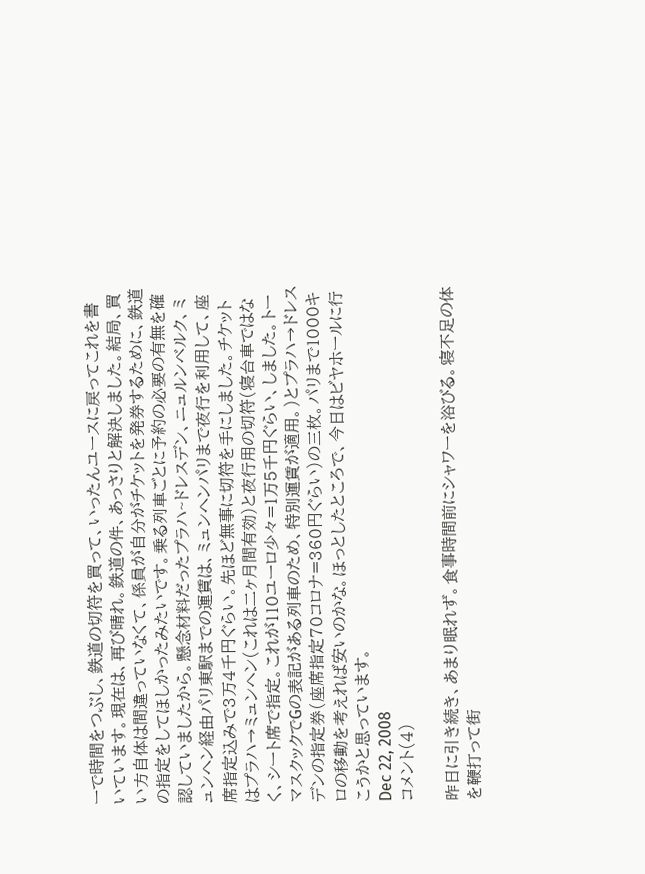ーで時間をつぶし、鉄道の切符を買って、いったんユースに戻ってこれを書いています。現在は、再び晴れ。鉄道の件、あっさりと解決しました。結局、買い方自体は間違っていなくて、係員が自分がチケットを発券するために、鉄道の指定をしてほしかったみたいです。乗る列車ごとに予約の必要の有無を確認していましたから。懸念材料だったプラハ~ドレスデン、ニュルンベルク、ミュンヘン経由パリ東駅までの運賃は、ミュンヘンパリまで夜行を利用して、座席指定込みで3万4千円ぐらい。先ほど無事に切符を手にしました。チケットはプラハ→ミュンヘン(これは二ヶ月間有効)と夜行用の切符(寝台車ではなく、シート席で指定。これが110ユーロ少々=1万5千円ぐらい、しました。トーマスクックでGの表記がある列車のため、特別運賃が適用。)とプラハ→ドレスデンの指定券(座席指定70コロナ=360円ぐらい)の三枚。パリまで1000キロの移動を考えれば安いのかな。ほっとしたところで、今日はビヤホールに行こうかと思っています。
Dec 22, 2008
コメント(4)

昨日に引き続き、あまり眠れず。食事時間前にシャワーを浴びる。寝不足の体を鞭打って街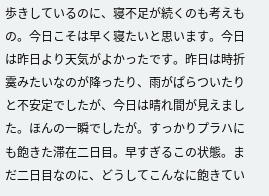歩きしているのに、寝不足が続くのも考えもの。今日こそは早く寝たいと思います。今日は昨日より天気がよかったです。昨日は時折霙みたいなのが降ったり、雨がぱらついたりと不安定でしたが、今日は晴れ間が見えました。ほんの一瞬でしたが。すっかりプラハにも飽きた滞在二日目。早すぎるこの状態。まだ二日目なのに、どうしてこんなに飽きてい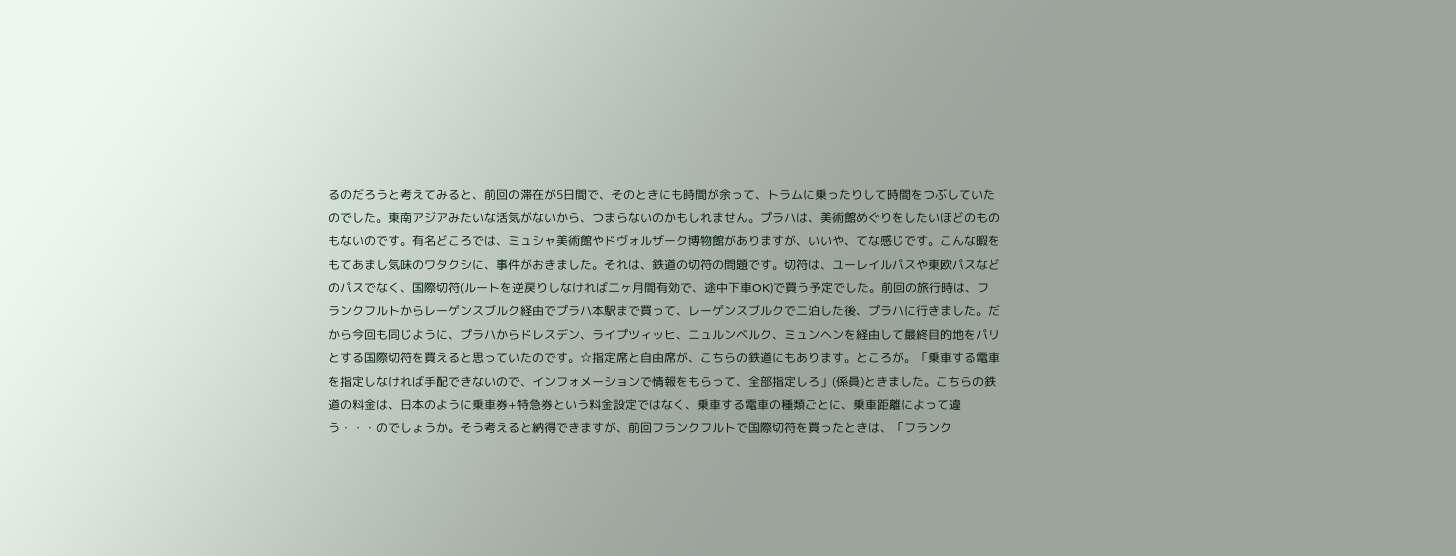るのだろうと考えてみると、前回の滞在が5日間で、そのときにも時間が余って、トラムに乗ったりして時間をつぶしていたのでした。東南アジアみたいな活気がないから、つまらないのかもしれません。プラハは、美術館めぐりをしたいほどのものもないのです。有名どころでは、ミュシャ美術館やドヴォルザーク博物館がありますが、いいや、てな感じです。こんな暇をもてあまし気味のワタクシに、事件がおきました。それは、鉄道の切符の問題です。切符は、ユーレイルパスや東欧パスなどのパスでなく、国際切符(ルートを逆戻りしなければ二ヶ月間有効で、途中下車OK)で買う予定でした。前回の旅行時は、フランクフルトからレーゲンスブルク経由でプラハ本駅まで買って、レーゲンスブルクで二泊した後、プラハに行きました。だから今回も同じように、プラハからドレスデン、ライプツィッヒ、ニュルンベルク、ミュンヘンを経由して最終目的地をパリとする国際切符を買えると思っていたのです。☆指定席と自由席が、こちらの鉄道にもあります。ところが。「乗車する電車を指定しなければ手配できないので、インフォメーションで情報をもらって、全部指定しろ」(係員)ときました。こちらの鉄道の料金は、日本のように乗車券+特急券という料金設定ではなく、乗車する電車の種類ごとに、乗車距離によって違う・・・のでしょうか。そう考えると納得できますが、前回フランクフルトで国際切符を買ったときは、「フランク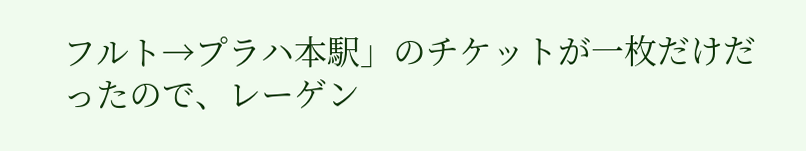フルト→プラハ本駅」のチケットが一枚だけだったので、レーゲン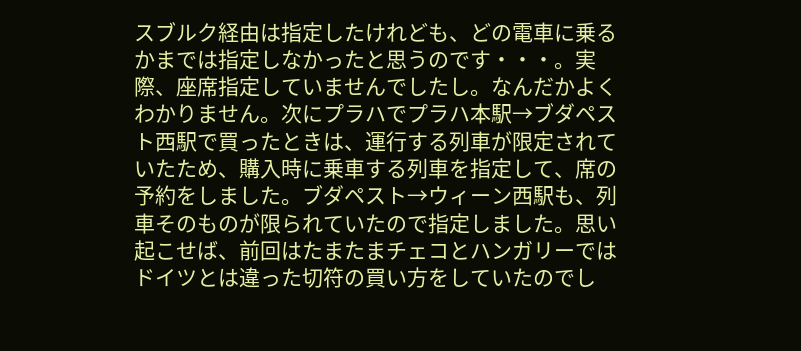スブルク経由は指定したけれども、どの電車に乗るかまでは指定しなかったと思うのです・・・。実際、座席指定していませんでしたし。なんだかよくわかりません。次にプラハでプラハ本駅→ブダペスト西駅で買ったときは、運行する列車が限定されていたため、購入時に乗車する列車を指定して、席の予約をしました。ブダペスト→ウィーン西駅も、列車そのものが限られていたので指定しました。思い起こせば、前回はたまたまチェコとハンガリーではドイツとは違った切符の買い方をしていたのでし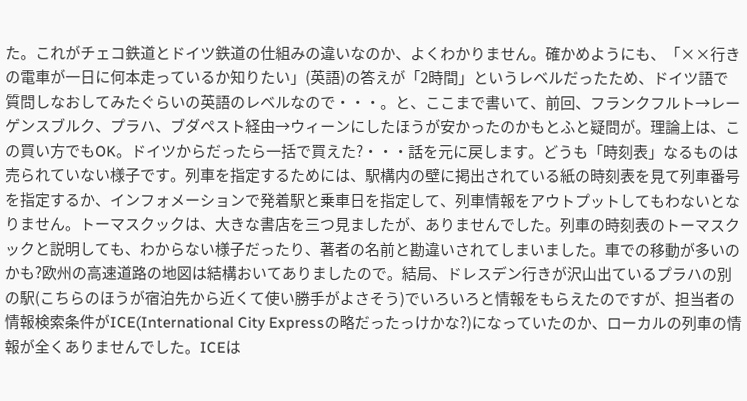た。これがチェコ鉄道とドイツ鉄道の仕組みの違いなのか、よくわかりません。確かめようにも、「××行きの電車が一日に何本走っているか知りたい」(英語)の答えが「2時間」というレベルだったため、ドイツ語で質問しなおしてみたぐらいの英語のレベルなので・・・。と、ここまで書いて、前回、フランクフルト→レーゲンスブルク、プラハ、ブダペスト経由→ウィーンにしたほうが安かったのかもとふと疑問が。理論上は、この買い方でもOK。ドイツからだったら一括で買えた?・・・話を元に戻します。どうも「時刻表」なるものは売られていない様子です。列車を指定するためには、駅構内の壁に掲出されている紙の時刻表を見て列車番号を指定するか、インフォメーションで発着駅と乗車日を指定して、列車情報をアウトプットしてもわないとなりません。トーマスクックは、大きな書店を三つ見ましたが、ありませんでした。列車の時刻表のトーマスクックと説明しても、わからない様子だったり、著者の名前と勘違いされてしまいました。車での移動が多いのかも?欧州の高速道路の地図は結構おいてありましたので。結局、ドレスデン行きが沢山出ているプラハの別の駅(こちらのほうが宿泊先から近くて使い勝手がよさそう)でいろいろと情報をもらえたのですが、担当者の情報検索条件がICE(International City Expressの略だったっけかな?)になっていたのか、ローカルの列車の情報が全くありませんでした。ICEは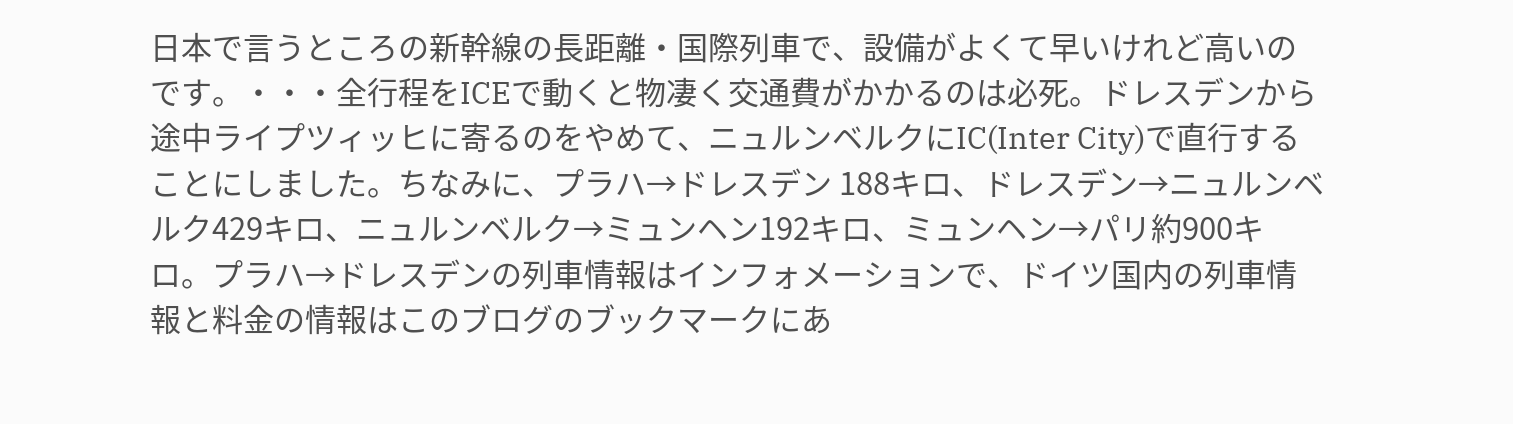日本で言うところの新幹線の長距離・国際列車で、設備がよくて早いけれど高いのです。・・・全行程をICEで動くと物凄く交通費がかかるのは必死。ドレスデンから途中ライプツィッヒに寄るのをやめて、ニュルンベルクにIC(Inter City)で直行することにしました。ちなみに、プラハ→ドレスデン 188キロ、ドレスデン→ニュルンベルク429キロ、ニュルンベルク→ミュンヘン192キロ、ミュンヘン→パリ約900キロ。プラハ→ドレスデンの列車情報はインフォメーションで、ドイツ国内の列車情報と料金の情報はこのブログのブックマークにあ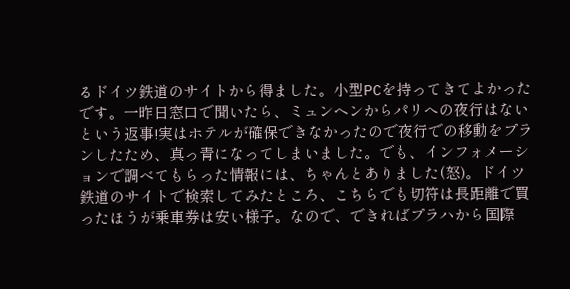るドイツ鉄道のサイトから得ました。小型PCを持ってきてよかったです。一昨日窓口で聞いたら、ミュンヘンからパリへの夜行はないという返事!実はホテルが確保できなかったので夜行での移動をプランしたため、真っ青になってしまいました。でも、インフォメーションで調べてもらった情報には、ちゃんとありました(怒)。ドイツ鉄道のサイトで検索してみたところ、こちらでも切符は長距離で買ったほうが乗車券は安い様子。なので、できればプラハから国際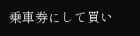乗車券にして買い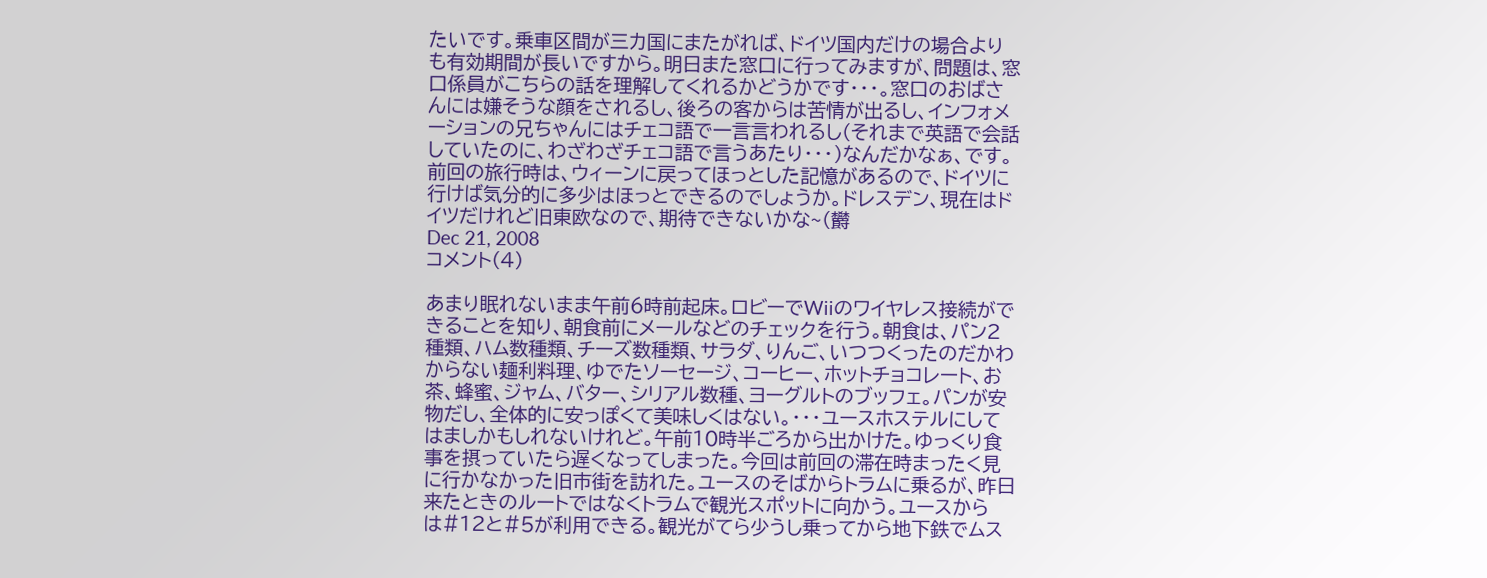たいです。乗車区間が三カ国にまたがれば、ドイツ国内だけの場合よりも有効期間が長いですから。明日また窓口に行ってみますが、問題は、窓口係員がこちらの話を理解してくれるかどうかです・・・。窓口のおばさんには嫌そうな顔をされるし、後ろの客からは苦情が出るし、インフォメーションの兄ちゃんにはチェコ語で一言言われるし(それまで英語で会話していたのに、わざわざチェコ語で言うあたり・・・)なんだかなぁ、です。前回の旅行時は、ウィーンに戻ってほっとした記憶があるので、ドイツに行けば気分的に多少はほっとできるのでしょうか。ドレスデン、現在はドイツだけれど旧東欧なので、期待できないかな~(欝
Dec 21, 2008
コメント(4)

あまり眠れないまま午前6時前起床。ロビーでWiiのワイヤレス接続ができることを知り、朝食前にメールなどのチェックを行う。朝食は、パン2種類、ハム数種類、チーズ数種類、サラダ、りんご、いつつくったのだかわからない麺利料理、ゆでたソーセージ、コーヒー、ホットチョコレート、お茶、蜂蜜、ジャム、バター、シリアル数種、ヨーグルトのブッフェ。パンが安物だし、全体的に安っぽくて美味しくはない。・・・ユースホステルにしてはましかもしれないけれど。午前10時半ごろから出かけた。ゆっくり食事を摂っていたら遅くなってしまった。今回は前回の滞在時まったく見に行かなかった旧市街を訪れた。ユースのそばからトラムに乗るが、昨日来たときのルートではなくトラムで観光スポットに向かう。ユースからは#12と#5が利用できる。観光がてら少うし乗ってから地下鉄でムス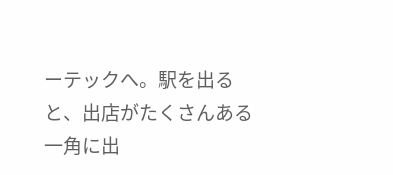ーテックへ。駅を出ると、出店がたくさんある一角に出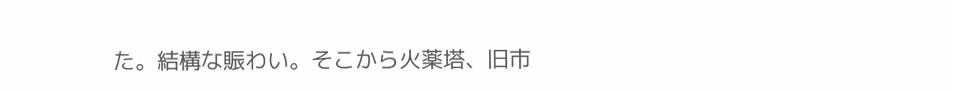た。結構な賑わい。そこから火薬塔、旧市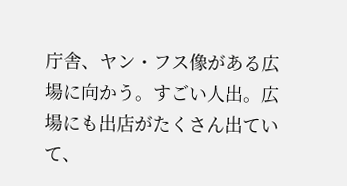庁舎、ヤン・フス像がある広場に向かう。すごい人出。広場にも出店がたくさん出ていて、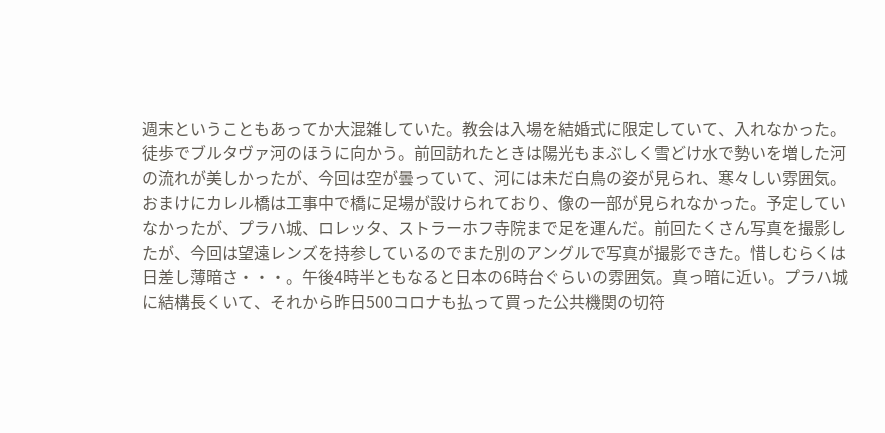週末ということもあってか大混雑していた。教会は入場を結婚式に限定していて、入れなかった。徒歩でブルタヴァ河のほうに向かう。前回訪れたときは陽光もまぶしく雪どけ水で勢いを増した河の流れが美しかったが、今回は空が曇っていて、河には未だ白鳥の姿が見られ、寒々しい雰囲気。おまけにカレル橋は工事中で橋に足場が設けられており、像の一部が見られなかった。予定していなかったが、プラハ城、ロレッタ、ストラーホフ寺院まで足を運んだ。前回たくさん写真を撮影したが、今回は望遠レンズを持参しているのでまた別のアングルで写真が撮影できた。惜しむらくは日差し薄暗さ・・・。午後4時半ともなると日本の6時台ぐらいの雰囲気。真っ暗に近い。プラハ城に結構長くいて、それから昨日500コロナも払って買った公共機関の切符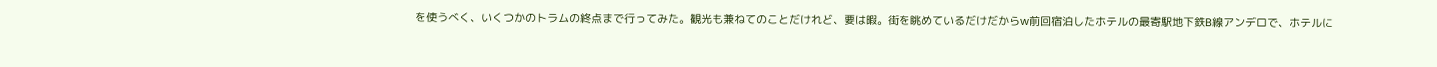を使うべく、いくつかのトラムの終点まで行ってみた。観光も兼ねてのことだけれど、要は暇。街を眺めているだけだからw前回宿泊したホテルの最寄駅地下鉄B線アンデロで、ホテルに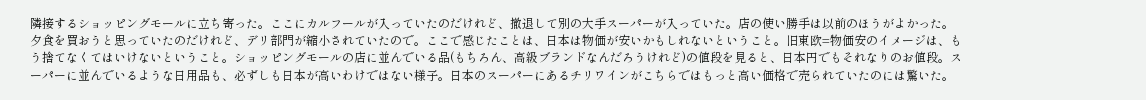隣接するショッピングモールに立ち寄った。ここにカルフールが入っていたのだけれど、撤退して別の大手スーパーが入っていた。店の使い勝手は以前のほうがよかった。夕食を買おうと思っていたのだけれど、デリ部門が縮小されていたので。ここで感じたことは、日本は物価が安いかもしれないということ。旧東欧=物価安のイメージは、もう捨てなくてはいけないということ。ショッピングモールの店に並んでいる品(もちろん、高級ブランドなんだろうけれど)の値段を見ると、日本円でもそれなりのお値段。スーパーに並んでいるような日用品も、必ずしも日本が高いわけではない様子。日本のスーパーにあるチリワインがこちらではもっと高い価格で売られていたのには驚いた。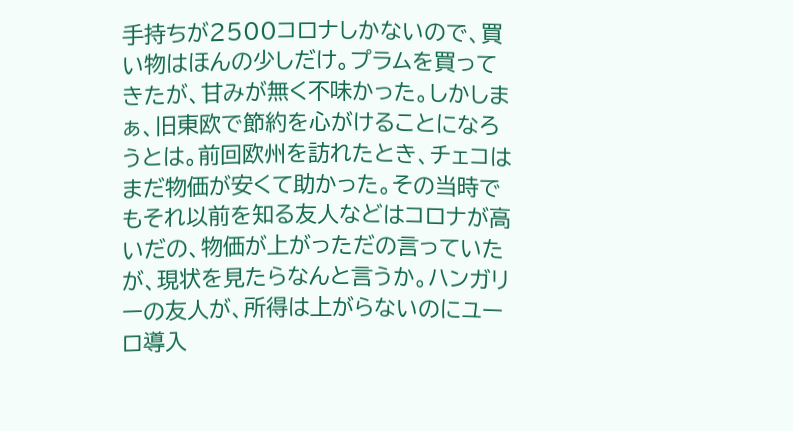手持ちが2500コロナしかないので、買い物はほんの少しだけ。プラムを買ってきたが、甘みが無く不味かった。しかしまぁ、旧東欧で節約を心がけることになろうとは。前回欧州を訪れたとき、チェコはまだ物価が安くて助かった。その当時でもそれ以前を知る友人などはコロナが高いだの、物価が上がっただの言っていたが、現状を見たらなんと言うか。ハンガリーの友人が、所得は上がらないのにユーロ導入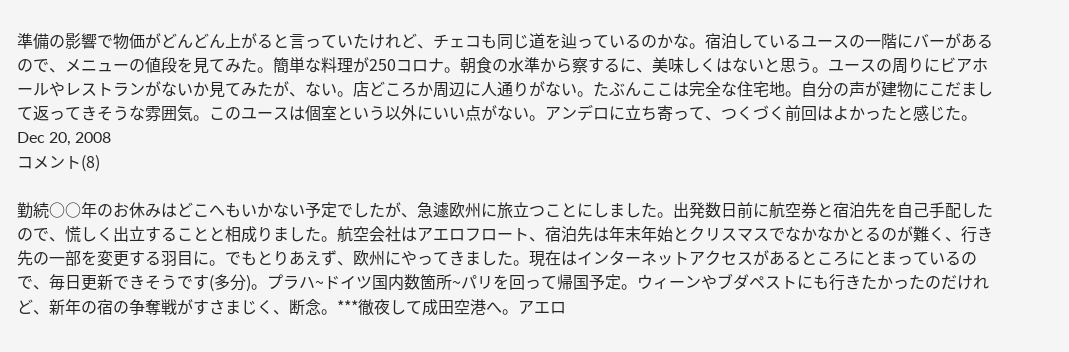準備の影響で物価がどんどん上がると言っていたけれど、チェコも同じ道を辿っているのかな。宿泊しているユースの一階にバーがあるので、メニューの値段を見てみた。簡単な料理が250コロナ。朝食の水準から察するに、美味しくはないと思う。ユースの周りにビアホールやレストランがないか見てみたが、ない。店どころか周辺に人通りがない。たぶんここは完全な住宅地。自分の声が建物にこだまして返ってきそうな雰囲気。このユースは個室という以外にいい点がない。アンデロに立ち寄って、つくづく前回はよかったと感じた。
Dec 20, 2008
コメント(8)

勤続○○年のお休みはどこへもいかない予定でしたが、急遽欧州に旅立つことにしました。出発数日前に航空券と宿泊先を自己手配したので、慌しく出立することと相成りました。航空会社はアエロフロート、宿泊先は年末年始とクリスマスでなかなかとるのが難く、行き先の一部を変更する羽目に。でもとりあえず、欧州にやってきました。現在はインターネットアクセスがあるところにとまっているので、毎日更新できそうです(多分)。プラハ~ドイツ国内数箇所~パリを回って帰国予定。ウィーンやブダペストにも行きたかったのだけれど、新年の宿の争奪戦がすさまじく、断念。***徹夜して成田空港へ。アエロ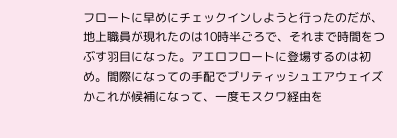フロートに早めにチェックインしようと行ったのだが、地上職員が現れたのは10時半ごろで、それまで時間をつぶす羽目になった。アエロフロートに登場するのは初め。間際になっての手配でブリティッシュエアウェイズかこれが候補になって、一度モスクワ経由を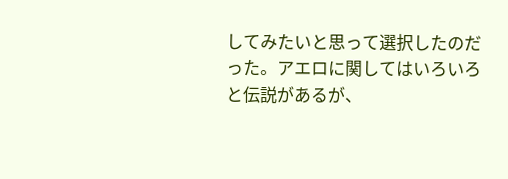してみたいと思って選択したのだった。アエロに関してはいろいろと伝説があるが、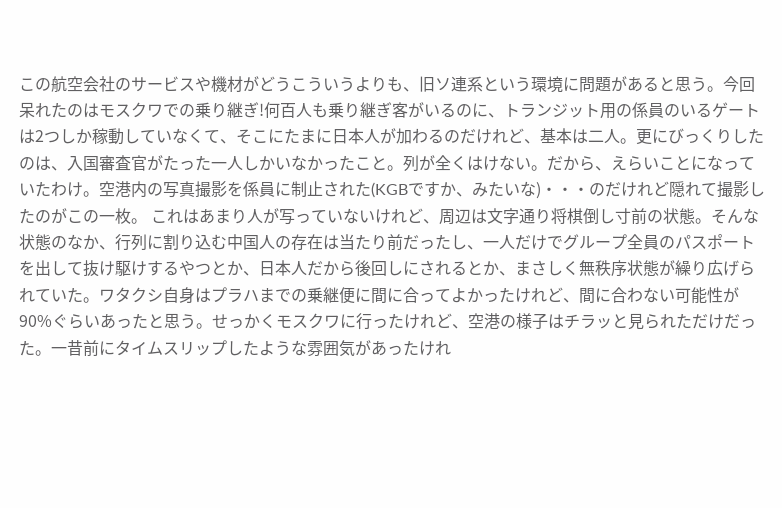この航空会社のサービスや機材がどうこういうよりも、旧ソ連系という環境に問題があると思う。今回呆れたのはモスクワでの乗り継ぎ!何百人も乗り継ぎ客がいるのに、トランジット用の係員のいるゲートは2つしか稼動していなくて、そこにたまに日本人が加わるのだけれど、基本は二人。更にびっくりしたのは、入国審査官がたった一人しかいなかったこと。列が全くはけない。だから、えらいことになっていたわけ。空港内の写真撮影を係員に制止された(KGBですか、みたいな)・・・のだけれど隠れて撮影したのがこの一枚。 これはあまり人が写っていないけれど、周辺は文字通り将棋倒し寸前の状態。そんな状態のなか、行列に割り込む中国人の存在は当たり前だったし、一人だけでグループ全員のパスポートを出して抜け駆けするやつとか、日本人だから後回しにされるとか、まさしく無秩序状態が繰り広げられていた。ワタクシ自身はプラハまでの乗継便に間に合ってよかったけれど、間に合わない可能性が90%ぐらいあったと思う。せっかくモスクワに行ったけれど、空港の様子はチラッと見られただけだった。一昔前にタイムスリップしたような雰囲気があったけれ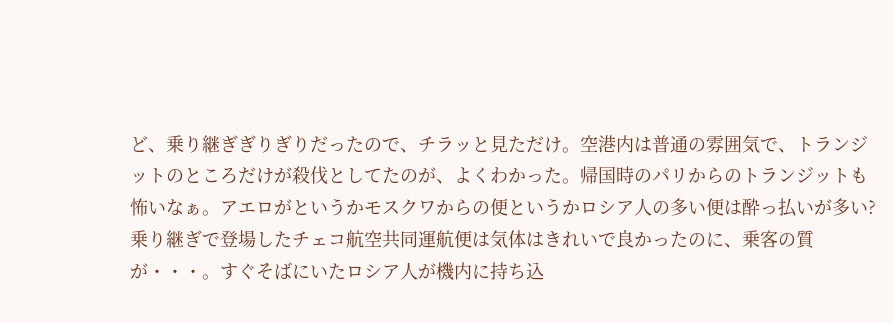ど、乗り継ぎぎりぎりだったので、チラッと見ただけ。空港内は普通の雰囲気で、トランジットのところだけが殺伐としてたのが、よくわかった。帰国時のパリからのトランジットも怖いなぁ。アエロがというかモスクワからの便というかロシア人の多い便は酔っ払いが多い?乗り継ぎで登場したチェコ航空共同運航便は気体はきれいで良かったのに、乗客の質が・・・。すぐそばにいたロシア人が機内に持ち込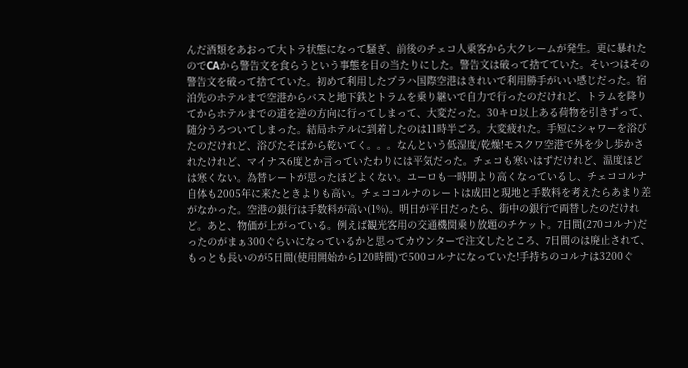んだ酒類をあおって大トラ状態になって騒ぎ、前後のチェコ人乗客から大クレームが発生。更に暴れたのでCAから警告文を食らうという事態を目の当たりにした。警告文は破って捨てていた。そいつはその警告文を破って捨てていた。初めて利用したプラハ国際空港はきれいで利用勝手がいい感じだった。宿泊先のホテルまで空港からバスと地下鉄とトラムを乗り継いで自力で行ったのだけれど、トラムを降りてからホテルまでの道を逆の方向に行ってしまって、大変だった。30キロ以上ある荷物を引きずって、随分うろついてしまった。結局ホテルに到着したのは11時半ごろ。大変疲れた。手短にシャワーを浴びたのだけれど、浴びたそばから乾いてく。。。なんという低湿度/乾燥!モスクワ空港で外を少し歩かされたけれど、マイナス6度とか言っていたわりには平気だった。チェコも寒いはずだけれど、温度ほどは寒くない。為替レートが思ったほどよくない。ユーロも一時期より高くなっているし、チェココルナ自体も2005年に来たときよりも高い。チェココルナのレートは成田と現地と手数料を考えたらあまり差がなかった。空港の銀行は手数料が高い(1%)。明日が平日だったら、街中の銀行で両替したのだけれど。あと、物価が上がっている。例えば観光客用の交通機関乗り放題のチケット。7日間(270コルナ)だったのがまぁ300ぐらいになっているかと思ってカウンターで注文したところ、7日間のは廃止されて、もっとも長いのが5日間(使用開始から120時間)で500コルナになっていた!手持ちのコルナは3200ぐ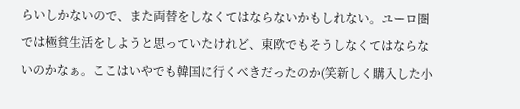らいしかないので、また両替をしなくてはならないかもしれない。ユーロ圏では極貧生活をしようと思っていたけれど、東欧でもそうしなくてはならないのかなぁ。ここはいやでも韓国に行くべきだったのか(笑新しく購入した小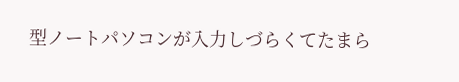型ノートパソコンが入力しづらくてたまら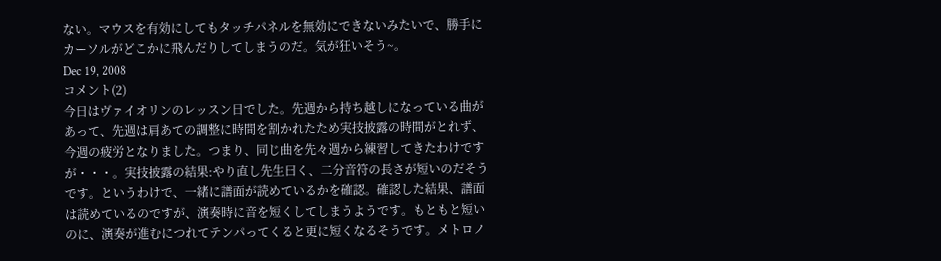ない。マウスを有効にしてもタッチパネルを無効にできないみたいで、勝手にカーソルがどこかに飛んだりしてしまうのだ。気が狂いそう~。
Dec 19, 2008
コメント(2)
今日はヴァイオリンのレッスン日でした。先週から持ち越しになっている曲があって、先週は肩あての調整に時間を割かれたため実技披露の時間がとれず、今週の疲労となりました。つまり、同じ曲を先々週から練習してきたわけですが・・・。実技披露の結果:やり直し先生曰く、二分音符の長さが短いのだそうです。というわけで、一緒に譜面が読めているかを確認。確認した結果、譜面は読めているのですが、演奏時に音を短くしてしまうようです。もともと短いのに、演奏が進むにつれてテンパってくると更に短くなるそうです。メトロノ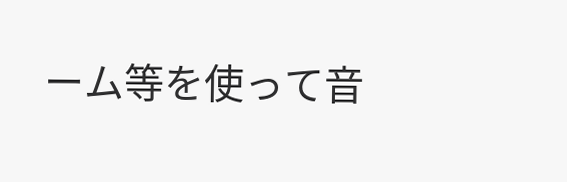ーム等を使って音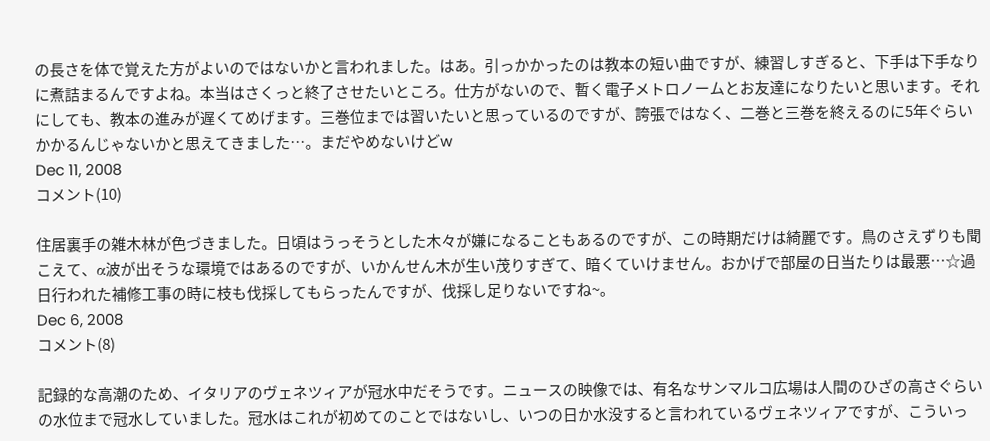の長さを体で覚えた方がよいのではないかと言われました。はあ。引っかかったのは教本の短い曲ですが、練習しすぎると、下手は下手なりに煮詰まるんですよね。本当はさくっと終了させたいところ。仕方がないので、暫く電子メトロノームとお友達になりたいと思います。それにしても、教本の進みが遅くてめげます。三巻位までは習いたいと思っているのですが、誇張ではなく、二巻と三巻を終えるのに5年ぐらいかかるんじゃないかと思えてきました…。まだやめないけどw
Dec 11, 2008
コメント(10)

住居裏手の雑木林が色づきました。日頃はうっそうとした木々が嫌になることもあるのですが、この時期だけは綺麗です。鳥のさえずりも聞こえて、α波が出そうな環境ではあるのですが、いかんせん木が生い茂りすぎて、暗くていけません。おかげで部屋の日当たりは最悪…☆過日行われた補修工事の時に枝も伐採してもらったんですが、伐採し足りないですね~。
Dec 6, 2008
コメント(8)

記録的な高潮のため、イタリアのヴェネツィアが冠水中だそうです。ニュースの映像では、有名なサンマルコ広場は人間のひざの高さぐらいの水位まで冠水していました。冠水はこれが初めてのことではないし、いつの日か水没すると言われているヴェネツィアですが、こういっ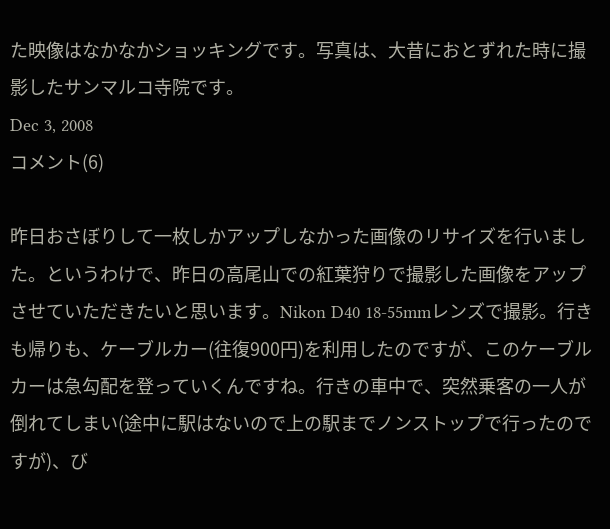た映像はなかなかショッキングです。写真は、大昔におとずれた時に撮影したサンマルコ寺院です。
Dec 3, 2008
コメント(6)

昨日おさぼりして一枚しかアップしなかった画像のリサイズを行いました。というわけで、昨日の高尾山での紅葉狩りで撮影した画像をアップさせていただきたいと思います。Nikon D40 18-55mmレンズで撮影。行きも帰りも、ケーブルカー(往復900円)を利用したのですが、このケーブルカーは急勾配を登っていくんですね。行きの車中で、突然乗客の一人が倒れてしまい(途中に駅はないので上の駅までノンストップで行ったのですが)、び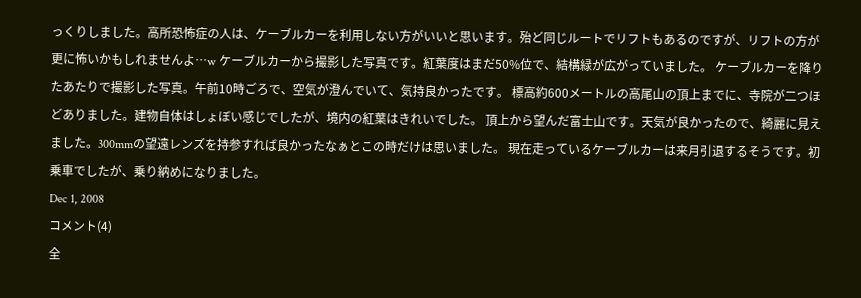っくりしました。高所恐怖症の人は、ケーブルカーを利用しない方がいいと思います。殆ど同じルートでリフトもあるのですが、リフトの方が更に怖いかもしれませんよ…w ケーブルカーから撮影した写真です。紅葉度はまだ50%位で、結構緑が広がっていました。 ケーブルカーを降りたあたりで撮影した写真。午前10時ごろで、空気が澄んでいて、気持良かったです。 標高約600メートルの高尾山の頂上までに、寺院が二つほどありました。建物自体はしょぼい感じでしたが、境内の紅葉はきれいでした。 頂上から望んだ富士山です。天気が良かったので、綺麗に見えました。300mmの望遠レンズを持参すれば良かったなぁとこの時だけは思いました。 現在走っているケーブルカーは来月引退するそうです。初乗車でしたが、乗り納めになりました。
Dec 1, 2008
コメント(4)
全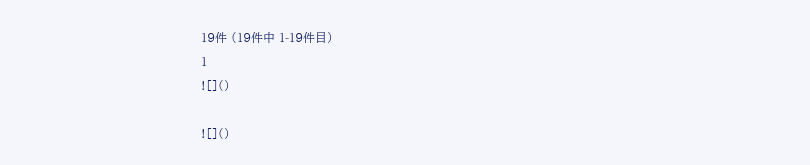19件 (19件中 1-19件目)
1
![]()

![]()